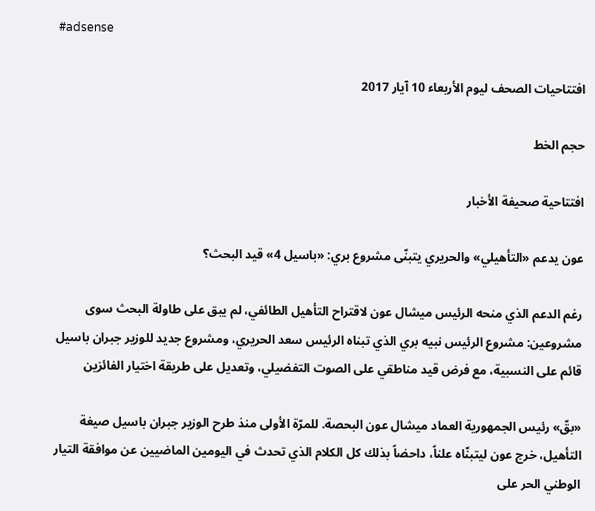#adsense

افتتاحيات الصحف ليوم الأربعاء 10 آيار 2017

حجم الخط

افتتاحية صحيفة الأخبار

عون يدعم «التأهيلي» والحريري يتبنّى مشروع بري: «باسيل 4» قيد البحث؟

رغم الدعم الذي منحه الرئيس ميشال عون لاقتراح التأهيل الطائفي، لم يبق على طاولة البحث سوى مشروعين: مشروع الرئيس نبيه بري الذي تبناه الرئيس سعد الحريري، ومشروع جديد للوزير جبران باسيل قائم على النسبية، مع فرض قيد مناطقي على الصوت التفضيلي، وتعديل على طريقة اختيار الفائزين

«بقّ» رئيس الجمهورية العماد ميشال عون البحصة. للمرّة الأولى منذ طرح الوزير جبران باسيل صيغة التأهيل، خرج عون ليتبنّاه علناً، داحضاً بذلك كل الكلام الذي تحدث في اليومين الماضيين عن موافقة التيار الوطني الحر على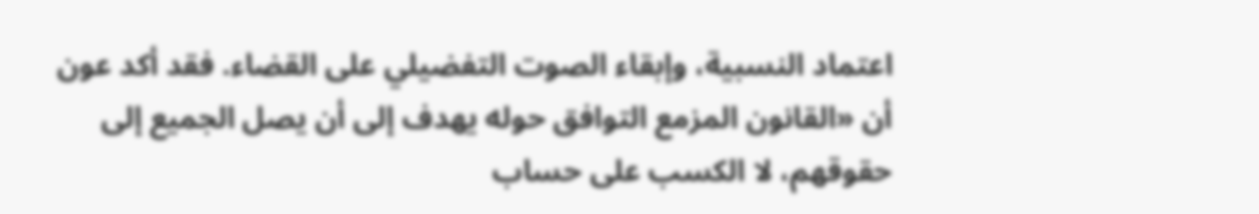اعتماد النسبية، وإبقاء الصوت التفضيلي على القضاء. فقد أكد عون أن «القانون المزمع التوافق حوله يهدف إلى أن يصل الجميع إلى حقوقهم، لا الكسب على حساب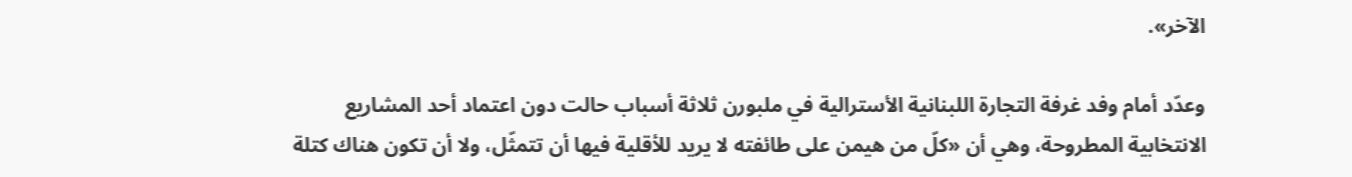الآخر».

وعدّد أمام وفد غرفة التجارة اللبنانية الأسترالية في ملبورن ثلاثة أسباب حالت دون اعتماد أحد المشاريع الانتخابية المطروحة، وهي أن «كلّ من هيمن على طائفته لا يريد للأقلية فيها أن تتمثّل، ولا أن تكون هناك كتلة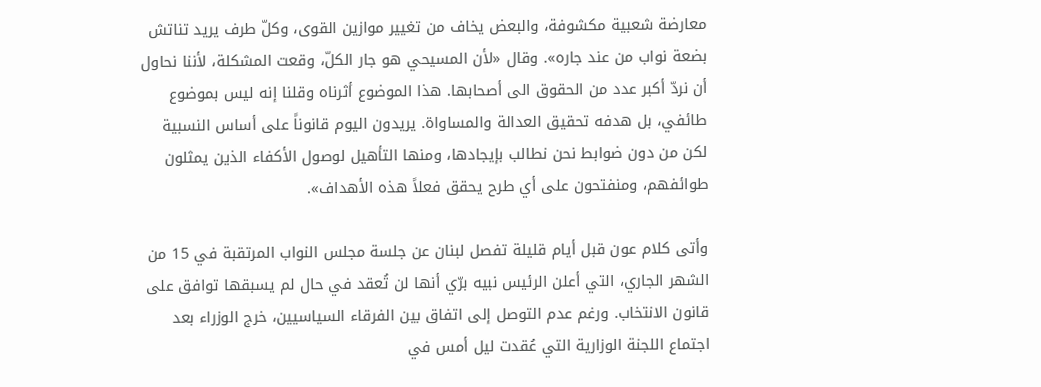معارضة شعبية مكشوفة، والبعض يخاف من تغيير موازين القوى، وكلّ طرف يريد تناتش بضعة نواب من عند جاره». وقال «لأن المسيحي هو جار الكلّ، وقعت المشكلة، لأننا نحاول أن نردّ أكبر عدد من الحقوق الى أصحابها. هذا الموضوع أثرناه وقلنا إنه ليس بموضوع طائفي، بل هدفه تحقيق العدالة والمساواة. يريدون اليوم قانوناً على أساس النسبية لكن من دون ضوابط نحن نطالب بإيجادها، ومنها التأهيل لوصول الأكفاء الذين يمثلون طوائفهم، ومنفتحون على أي طرح يحقق فعلاً هذه الأهداف».

وأتى كلام عون قبل أيام قليلة تفصل لبنان عن جلسة مجلس النواب المرتقبة في 15 من الشهر الجاري، التي أعلن الرئيس نبيه برّي أنها لن تُعقد في حال لم يسبقها توافق على قانون الانتخاب. ورغم عدم التوصل إلى اتفاق بين الفرقاء السياسيين، خرج الوزراء بعد اجتماع اللجنة الوزارية التي عُقدت ليل أمس في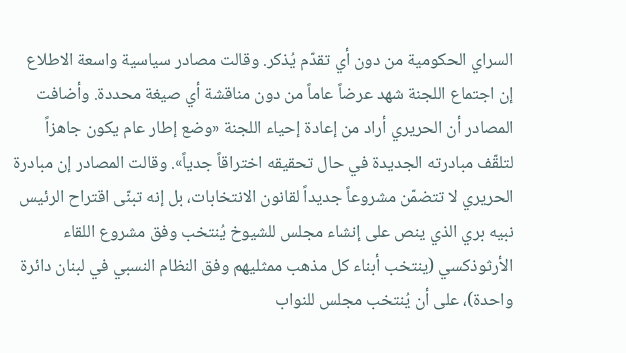السراي الحكومية من دون أي تقدّم يُذكر. وقالت مصادر سياسية واسعة الاطلاع إن اجتماع اللجنة شهد عرضاً عاماً من دون مناقشة أي صيغة محددة. وأضافت المصادر أن الحريري أراد من إعادة إحياء اللجنة «وضع إطار عام يكون جاهزاً لتلقّف مبادرته الجديدة في حال تحقيقه اختراقاً جدياً». وقالت المصادر إن مبادرة الحريري لا تتضمّن مشروعاً جديداً لقانون الانتخابات، بل إنه تبنّى اقتراح الرئيس نبيه بري الذي ينص على إنشاء مجلس للشيوخ يُنتخب وفق مشروع اللقاء الأرثوذكسي (ينتخب أبناء كل مذهب ممثليهم وفق النظام النسبي في لبنان دائرة واحدة)، على أن يُنتخب مجلس للنواب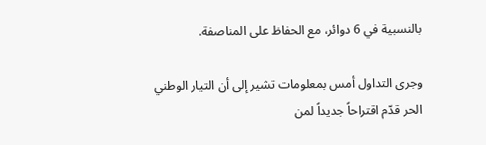بالنسبية في 6 دوائر، مع الحفاظ على المناصفة.

وجرى التداول أمس بمعلومات تشير إلى أن التيار الوطني الحر قدّم اقتراحاً جديداً لمن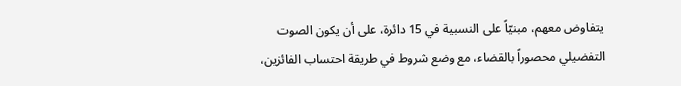يتفاوض معهم، مبنيّاً على النسبية في 15 دائرة، على أن يكون الصوت التفضيلي محصوراً بالقضاء، مع وضع شروط في طريقة احتساب الفائزين،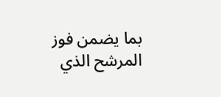بما يضمن فوز المرشح الذي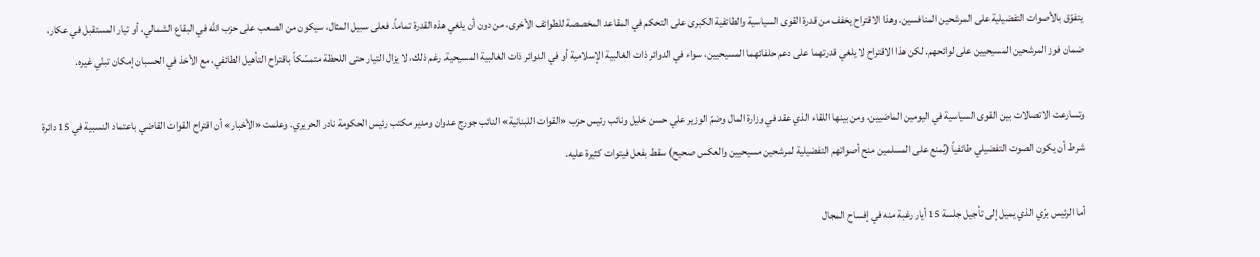يتفوّق بالأصوات التفضيلية على المرشحين المنافسين. وهذا الاقتراح يخفف من قدرة القوى السياسية والطائفية الكبرى على التحكم في المقاعد المخصصة للطوائف الأخرى، من دون أن يلغي هذه القدرة تماماً. فعلى سبيل المثال، سيكون من الصعب على حزب الله في البقاع الشمالي، أو تيار المستقبل في عكار، ضمان فوز المرشحين المسيحيين على لوائحهم. لكن هذا الاقتراح لا يلغي قدرتهما على دعم حلفائهما المسيحيين، سواء في الدوائر ذات الغالبية الإسلامية أو في الدوائر ذات الغالبية المسيحية. رغم ذلك، لا يزال التيار حتى اللحظة متمسّكاً باقتراح التأهيل الطائفي، مع الأخذ في الحسبان إمكان تبنّي غيره.

وتسارعت الاتصالات بين القوى السياسية في اليومين الماضيين، ومن بينها اللقاء الذي عقد في وزارة المال وضمّ الوزير علي حسن خليل ونائب رئيس حزب «القوات اللبنانية» النائب جورج عدوان ومدير مكتب رئيس الحكومة نادر الحريري. وعلمت «الأخبار» أن اقتراح القوات القاضي باعتماد النسبية في 15 دائرة شرط أن يكون الصوت التفضيلي طائفياً (يُمنع على المسلمين منح أصواتهم التفضيلية لمرشحين مسيحيين والعكس صحيح) سقط بفعل فيتوات كثيرة عليه.

أما الرئيس برّي الذي يميل إلى تأجيل جلسة 15 أيار رغبة منه في إفساح المجال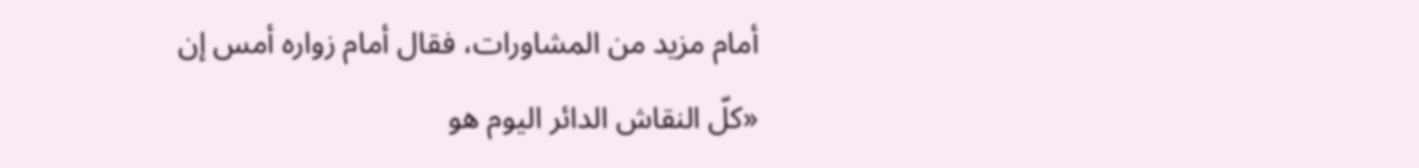أمام مزيد من المشاورات، فقال أمام زواره أمس إن «كلّ النقاش الدائر اليوم هو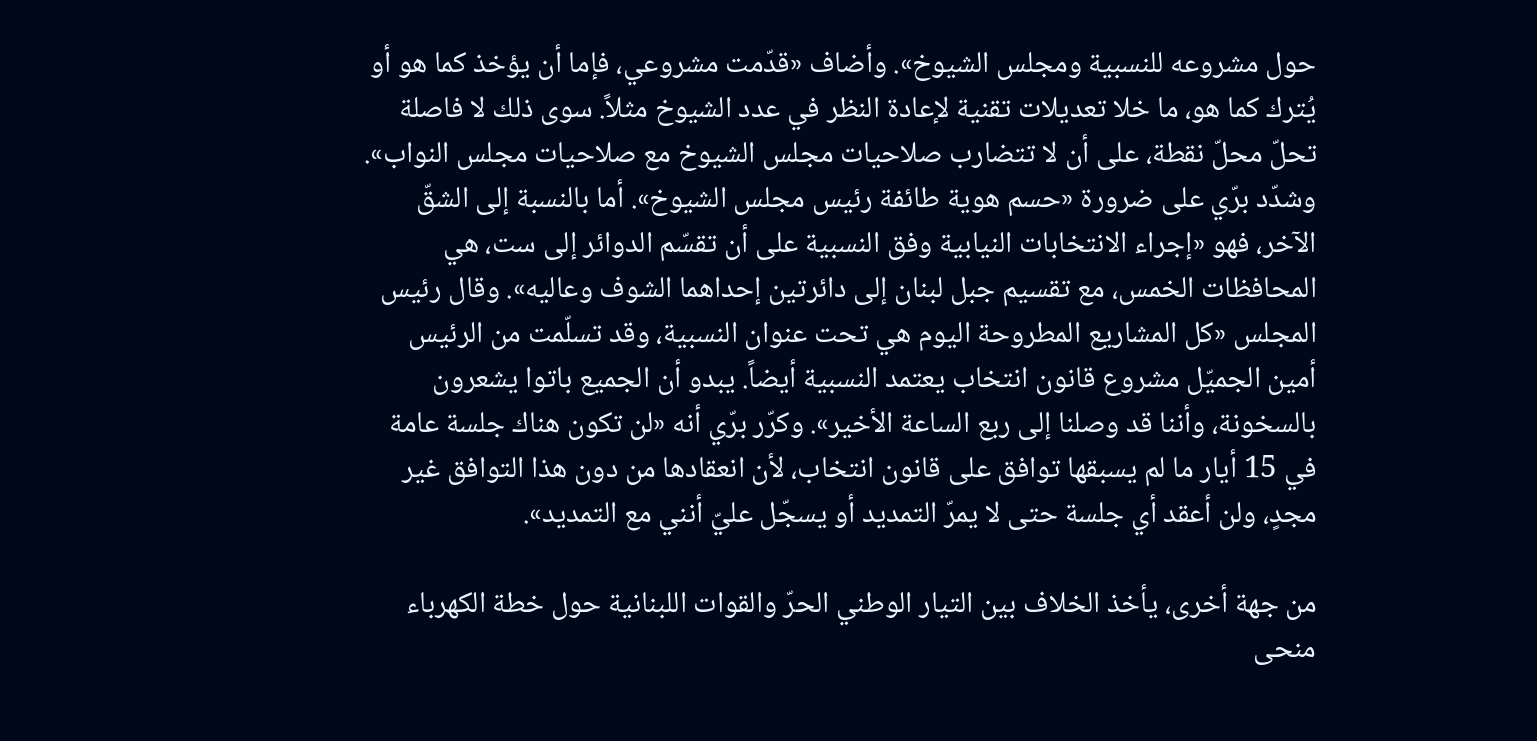حول مشروعه للنسبية ومجلس الشيوخ». وأضاف «قدّمت مشروعي، فإما أن يؤخذ كما هو أو يُترك كما هو، ما خلا تعديلات تقنية لإعادة النظر في عدد الشيوخ مثلاً. سوى ذلك لا فاصلة تحلّ محلّ نقطة، على أن لا تتضارب صلاحيات مجلس الشيوخ مع صلاحيات مجلس النواب». وشدّد برّي على ضرورة «حسم هوية طائفة رئيس مجلس الشيوخ». أما بالنسبة إلى الشقّ الآخر، فهو «إجراء الانتخابات النيابية وفق النسبية على أن تقسّم الدوائر إلى ست، هي المحافظات الخمس، مع تقسيم جبل لبنان إلى دائرتين إحداهما الشوف وعاليه». وقال رئيس المجلس «كل المشاريع المطروحة اليوم هي تحت عنوان النسبية، وقد تسلّمت من الرئيس أمين الجميّل مشروع قانون انتخاب يعتمد النسبية أيضاً. يبدو أن الجميع باتوا يشعرون بالسخونة، وأننا قد وصلنا إلى ربع الساعة الأخير». وكرّر برّي أنه «لن تكون هناك جلسة عامة في 15 أيار ما لم يسبقها توافق على قانون انتخاب، لأن انعقادها من دون هذا التوافق غير مجدٍ، ولن أعقد أي جلسة حتى لا يمرّ التمديد أو يسجّل عليّ أنني مع التمديد».

من جهة أخرى، يأخذ الخلاف بين التيار الوطني الحرّ والقوات اللبنانية حول خطة الكهرباء منحى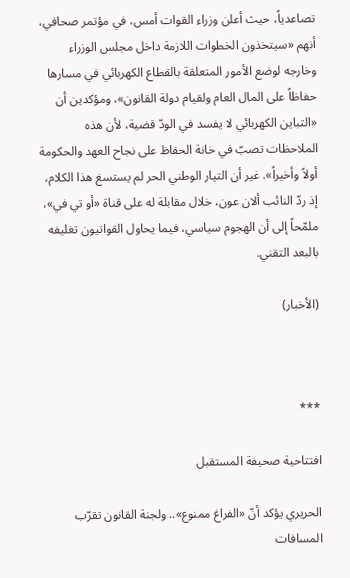تصاعدياً، حيث أعلن وزراء القوات أمس، في مؤتمر صحافي، أنهم «سيتخذون الخطوات اللازمة داخل مجلس الوزراء وخارجه لوضع الأمور المتعلقة بالقطاع الكهربائي في مسارها حفاظاً على المال العام ولقيام دولة القانون»، ومؤكدين أن «التباين الكهربائي لا يفسد في الودّ قضية، لأن هذه الملاحظات تصبّ في خانة الحفاظ على نجاح العهد والحكومة أولاً وأخيراً». غير أن التيار الوطني الحر لم يستسغ هذا الكلام، إذ ردّ النائب ألان عون، خلال مقابلة له على قناة «أو تي في»، ملمّحاً إلى أن الهجوم سياسي، فيما يحاول القواتيون تغليفه بالبعد التقني.

(الأخبار)



***

افتتاحية صحيفة المستقبل

الحريري يؤكد أنّ «الفراغ ممنوع».. ولجنة القانون تقرّب المسافات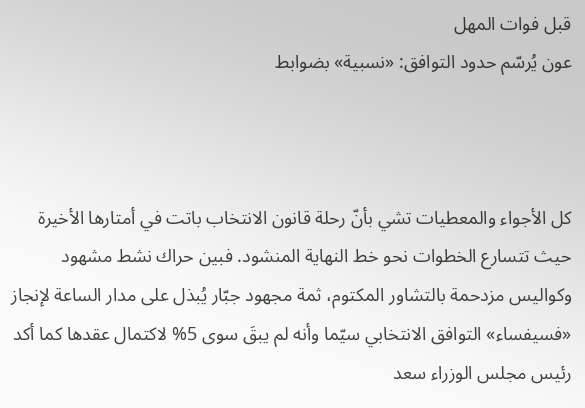قبل فوات المهل
عون يُرسّم حدود التوافق: «نسبية» بضوابط



كل الأجواء والمعطيات تشي بأنّ رحلة قانون الانتخاب باتت في أمتارها الأخيرة حيث تتسارع الخطوات نحو خط النهاية المنشود. فبين حراك نشط مشهود وكواليس مزدحمة بالتشاور المكتوم، ثمة مجهود جبّار يُبذل على مدار الساعة لإنجاز «فسيفساء» التوافق الانتخابي سيّما وأنه لم يبقَ سوى 5% لاكتمال عقدها كما أكد رئيس مجلس الوزراء سعد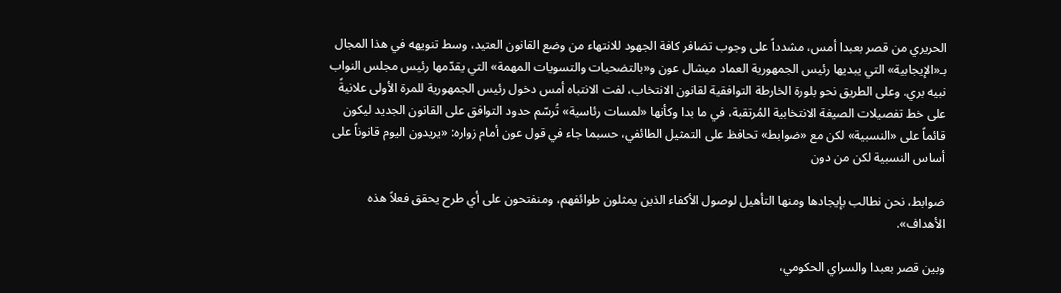الحريري من قصر بعبدا أمس، مشدداً على وجوب تضافر كافة الجهود للانتهاء من وضع القانون العتيد، وسط تنويهه في هذا المجال بـ«الإيجابية» التي يبديها رئيس الجمهورية العماد ميشال عون و«بالتضحيات والتسويات المهمة» التي يقدّمها رئيس مجلس النواب نبيه بري. وعلى الطريق نحو بلورة الخارطة التوافقية لقانون الانتخاب، لفت الانتباه أمس دخول رئيس الجمهورية للمرة الأولى علانيةً على خط تفصيلات الصيغة الانتخابية المُرتقبة، في ما بدا وكأنها «لمسات رئاسية» تُرسّم حدود التوافق على القانون الجديد ليكون قائماً على «النسبية» لكن مع «ضوابط» تحافظ على التمثيل الطائفي، حسبما جاء في قول عون أمام زواره: «يريدون اليوم قانوناً على أساس النسبية لكن من دون

ضوابط، نحن نطالب بإيجادها ومنها التأهيل لوصول الأكفاء الذين يمثلون طوائفهم، ومنفتحون على أي طرح يحقق فعلاً هذه الأهداف».

وبين قصر بعبدا والسراي الحكومي،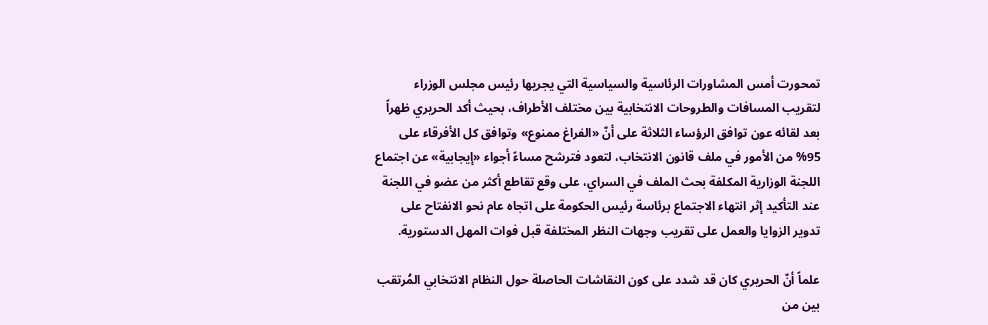تمحورت أمس المشاورات الرئاسية والسياسية التي يجريها رئيس مجلس الوزراء لتقريب المسافات والطروحات الانتخابية بين مختلف الأطراف، بحيث أكد الحريري ظهراً بعد لقائه عون توافق الرؤساء الثلاثة على أنّ «الفراغ ممنوع» وتوافق كل الأفرقاء على 95% من الأمور في ملف قانون الانتخاب، لتعود فترشح مساءً أجواء «إيجابية» عن اجتماع اللجنة الوزارية المكلفة بحث الملف في السراي، على وقع تقاطع أكثر من عضو في اللجنة عند التأكيد إثر انتهاء الاجتماع برئاسة رئيس الحكومة على اتجاه عام نحو الانفتاح على تدوير الزوايا والعمل على تقريب وجهات النظر المختلفة قبل فوات المهل الدستورية.

علماً أنّ الحريري كان قد شدد على كون النقاشات الحاصلة حول النظام الانتخابي المُرتقب بين من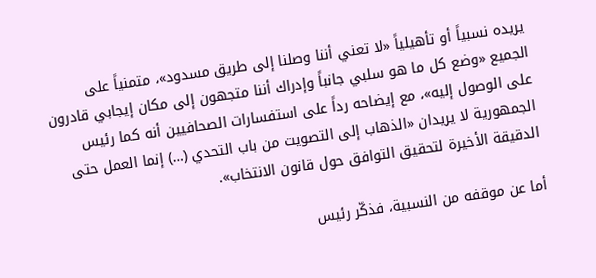يريده نسبياً أو تأهيلياً «لا تعني أننا وصلنا إلى طريق مسدود»، متمنياً على الجميع «وضع كل ما هو سلبي جانباً وإدراك أننا متجهون إلى مكان إيجابي قادرون على الوصول إليه»، مع إيضاحه رداً على استفسارات الصحافيين أنه كما رئيس الجمهورية لا يريدان «الذهاب إلى التصويت من باب التحدي (…) إنما العمل حتى الدقيقة الأخيرة لتحقيق التوافق حول قانون الانتخاب».

أما عن موقفه من النسبية، فذكّر رئيس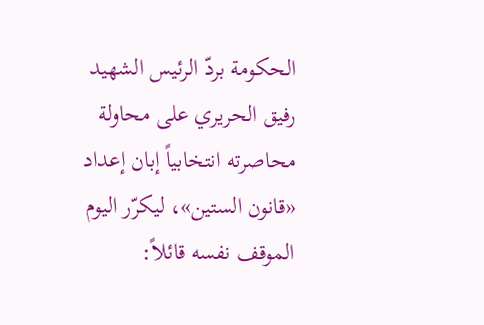الحكومة بردّ الرئيس الشهيد رفيق الحريري على محاولة محاصرته انتخابياً إبان إعداد «قانون الستين»، ليكرّر اليوم الموقف نفسه قائلاً: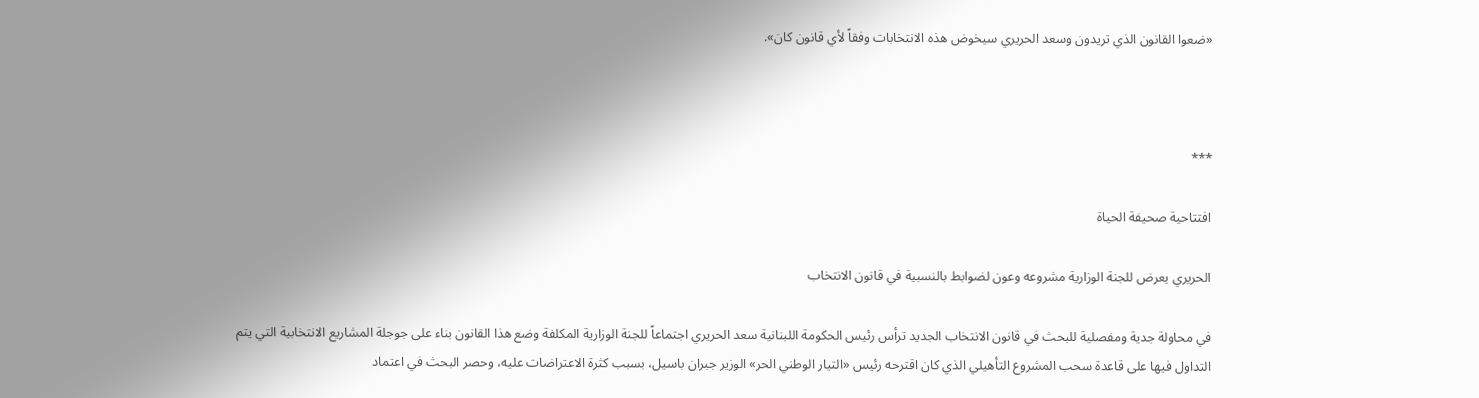«ضعوا القانون الذي تريدون وسعد الحريري سيخوض هذه الانتخابات وفقاً لأي قانون كان».



***

افتتاحية صحيفة الحياة

الحريري يعرض للجنة الوزارية مشروعه وعون لضوابط بالنسبية في قانون الانتخاب

في محاولة جدية ومفصلية للبحث في قانون الانتخاب الجديد ترأس رئيس الحكومة اللبنانية سعد الحريري اجتماعاً للجنة الوزارية المكلفة وضع هذا القانون بناء على جوجلة المشاريع الانتخابية التي يتم التداول فيها على قاعدة سحب المشروع التأهيلي الذي كان اقترحه رئيس «التيار الوطني الحر» الوزير جبران باسيل، بسبب كثرة الاعتراضات عليه، وحصر البحث في اعتماد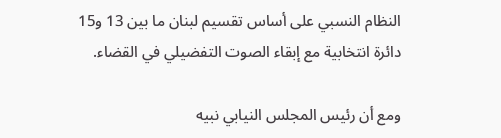النظام النسبي على أساس تقسيم لبنان ما بين 13 و15 دائرة انتخابية مع إبقاء الصوت التفضيلي في القضاء.

ومع أن رئيس المجلس النيابي نبيه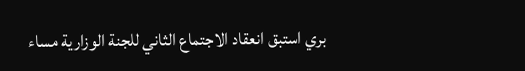بري استبق انعقاد الاجتماع الثاني للجنة الوزارية مساء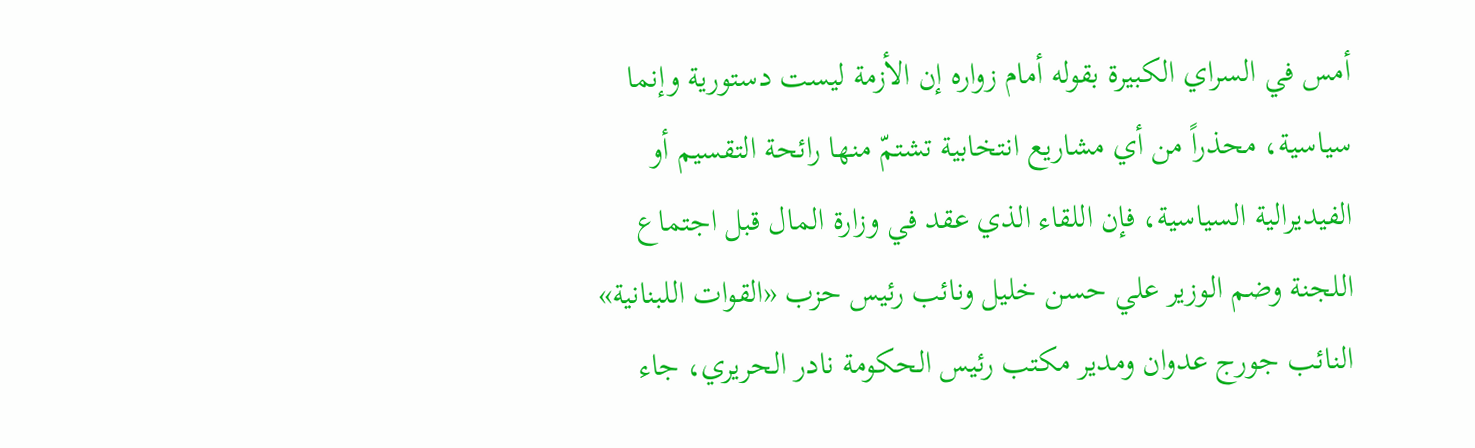أمس في السراي الكبيرة بقوله أمام زواره إن الأزمة ليست دستورية وإنما سياسية، محذراً من أي مشاريع انتخابية تشتمّ منها رائحة التقسيم أو الفيديرالية السياسية، فإن اللقاء الذي عقد في وزارة المال قبل اجتماع اللجنة وضم الوزير علي حسن خليل ونائب رئيس حزب «القوات اللبنانية» النائب جورج عدوان ومدير مكتب رئيس الحكومة نادر الحريري، جاء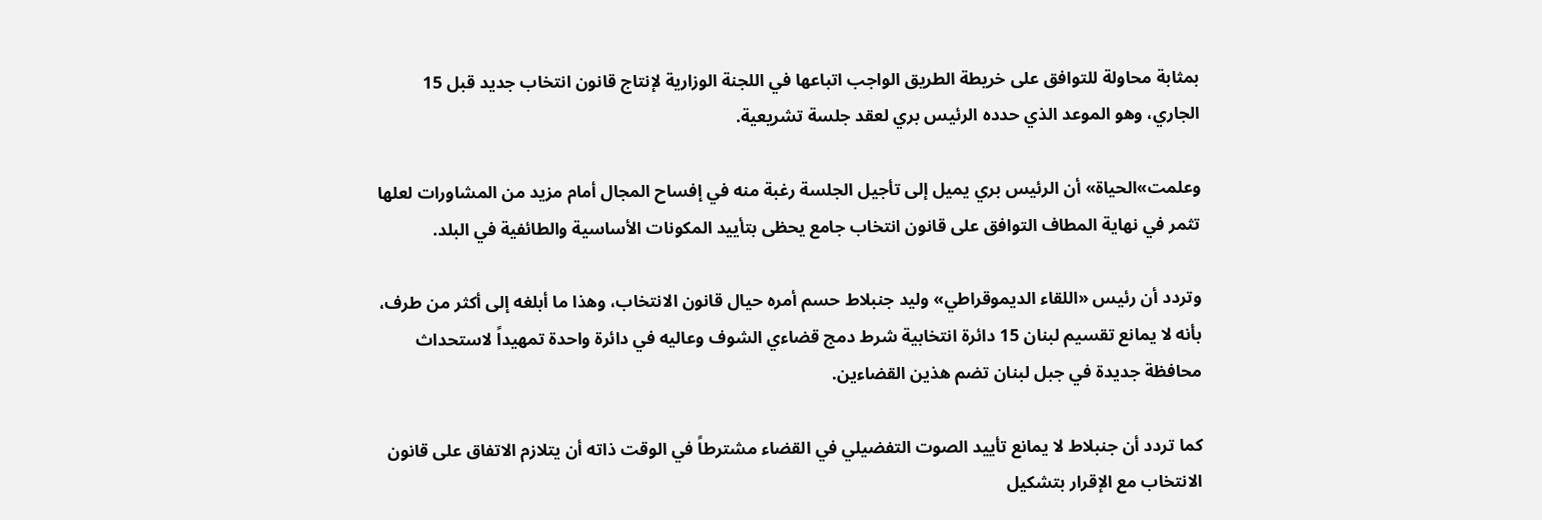بمثابة محاولة للتوافق على خريطة الطريق الواجب اتباعها في اللجنة الوزارية لإنتاج قانون انتخاب جديد قبل 15 الجاري، وهو الموعد الذي حدده الرئيس بري لعقد جلسة تشريعية.

وعلمت»الحياة» أن الرئيس بري يميل إلى تأجيل الجلسة رغبة منه في إفساح المجال أمام مزيد من المشاورات لعلها تثمر في نهاية المطاف التوافق على قانون انتخاب جامع يحظى بتأييد المكونات الأساسية والطائفية في البلد.

وتردد أن رئيس «اللقاء الديموقراطي» وليد جنبلاط حسم أمره حيال قانون الانتخاب، وهذا ما أبلغه إلى أكثر من طرف، بأنه لا يمانع تقسيم لبنان 15 دائرة انتخابية شرط دمج قضاءي الشوف وعاليه في دائرة واحدة تمهيداً لاستحداث محافظة جديدة في جبل لبنان تضم هذين القضاءين.

كما تردد أن جنبلاط لا يمانع تأييد الصوت التفضيلي في القضاء مشترطاً في الوقت ذاته أن يتلازم الاتفاق على قانون الانتخاب مع الإقرار بتشكيل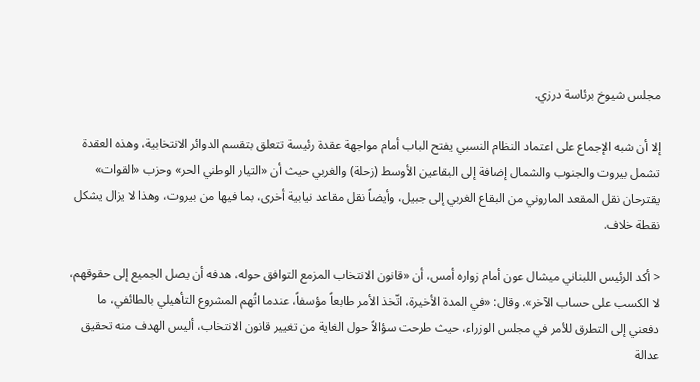مجلس شيوخ برئاسة درزي.

إلا أن شبه الإجماع على اعتماد النظام النسبي يفتح الباب أمام مواجهة عقدة رئيسة تتعلق بتقسم الدوائر الانتخابية، وهذه العقدة تشمل بيروت والجنوب والشمال إضافة إلى البقاعين الأوسط (زحلة) والغربي حيث أن «التيار الوطني الحر» وحزب «القوات» يقترحان نقل المقعد الماروني من البقاع الغربي إلى جبيل، وأيضاً نقل مقاعد نيابية أخرى، بما فيها من بيروت، وهذا لا يزال يشكل نقطة خلاف.

< أكد الرئيس اللبناني ميشال عون أمام زواره أمس، أن «قانون الانتخاب المزمع التوافق حوله، هدفه أن يصل الجميع إلى حقوقهم، لا الكسب على حساب الآخر». وقال: «في المدة الأخيرة، اتّخذ الأمر طابعاً مؤسفاً، عندما اتُهم المشروع التأهيلي بالطائفي، ما دفعني إلى التطرق للأمر في مجلس الوزراء، حيث طرحت سؤالاً حول الغاية من تغيير قانون الانتخاب، أليس الهدف منه تحقيق عدالة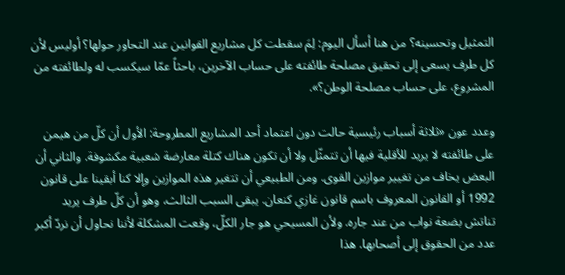التمثيل وتحسينه؟ من هنا أسأل اليوم: لِمَ سقطت كل مشاريع القوانين عند التحاور حولها؟ أوليس لأن كل طرف يسعى إلى تحقيق مصلحة طائفته على حساب الآخرين، باحثاً عمّا سيكسب له ولطائفته من المشروع، على حساب مصلحة الوطن؟».

وعدد عون «ثلاثة أسباب رئيسية حالت دون اعتماد أحد المشاريع المطروحة: الأول أن كلّ من هيمن على طائفته لا يريد للأقلية فيها أن تتمثّل ولا أن تكون هناك كتلة معارضة شعبية مكشوفة. والثاني أن البعض يخاف من تغيير موازين القوى. ومن الطبيعي أن تتغير هذه الموازين وإلا كنا أبقينا على قانون 1992 أو القانون المعروف باسم قانون غازي كنعان. يبقى السبب الثالث، وهو أن كلّ طرف يريد تناتش بضعة نواب من عند جاره. ولأن المسيحي هو جار الكلّ، وقعت المشكلة لأننا نحاول أن نردّ أكبر عدد من الحقوق إلى أصحابها. هذا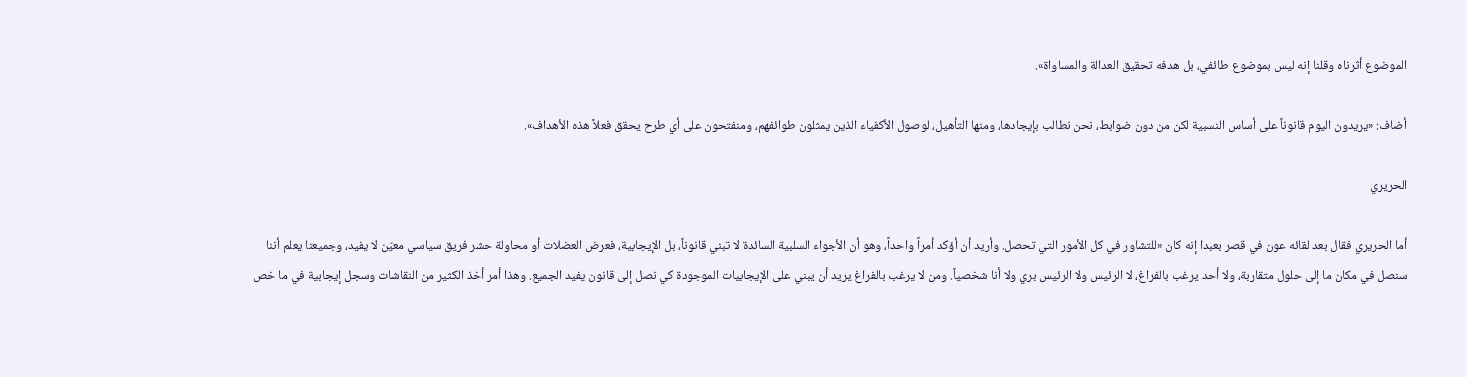الموضوع أثرناه وقلنا إنه ليس بموضوع طائفي، بل هدفه تحقيق العدالة والمساواة».

أضاف: «يريدون اليوم قانوناً على أساس النسبية لكن من دون ضوابط، نحن نطالب بإيجادها، ومنها التأهيل، لوصول الأكفياء الذين يمثلون طوائفهم، ومنفتحون على أي طرح يحقق فعلاً هذه الأهداف».

الحريري

أما الحريري فقال بعد لقائه عون في قصر بعبدا إنه كان «للتشاور في كل الأمور التي تحصل. وأريد أن أؤكد أمراً واحداً، وهو أن الأجواء السلبية السائدة لا تبني قانوناً، بل الإيجابية، فعرض العضلات أو محاولة حشر فريق سياسي معيّن لا يفيد، وجميعنا يعلم أننا سنصل في مكان ما إلى حلول متقاربة، ولا أحد يرغب بالفراغ، لا الرئيس ولا الرئيس بري ولا أنا شخصياً. ومن لا يرغب بالفراغ يريد أن يبني على الإيجابيات الموجودة كي نصل إلى قانون يفيد الجميع. وهذا أمر أخذ الكثير من النقاشات وسجل إيجابية في ما خص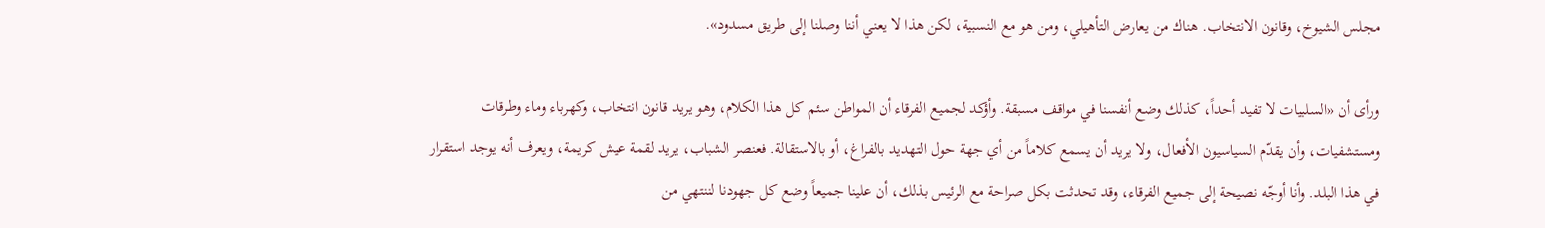مجلس الشيوخ، وقانون الانتخاب. هناك من يعارض التأهيلي، ومن هو مع النسبية، لكن هذا لا يعني أننا وصلنا إلى طريق مسدود».

ورأى أن «السلبيات لا تفيد أحداً، كذلك وضع أنفسنا في مواقف مسبقة. وأؤكد لجميع الفرقاء أن المواطن سئم كل هذا الكلام، وهو يريد قانون انتخاب، وكهرباء وماء وطرقات ومستشفيات، وأن يقدّم السياسيون الأفعال، ولا يريد أن يسمع كلاماً من أي جهة حول التهديد بالفراغ، أو بالاستقالة. فعنصر الشباب، يريد لقمة عيش كريمة، ويعرف أنه يوجد استقرار في هذا البلد. وأنا أوجّه نصيحة إلى جميع الفرقاء، وقد تحدثت بكل صراحة مع الرئيس بذلك، أن علينا جميعاً وضع كل جهودنا لننتهي من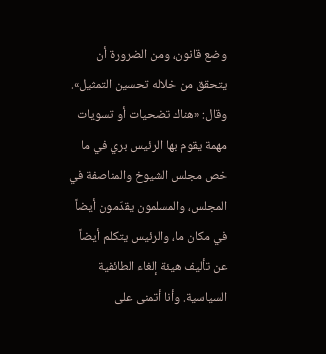وضع قانون، ومن الضرورة أن يتحقق من خلاله تحسين التمثيل». وقال: «هناك تضحيات أو تسويات مهمة يقوم بها الرئيس بري في ما خص مجلس الشيوخ والمناصفة في المجلس، والمسلمون يقدّمون أيضاً في مكان ما، والرئيس يتكلم أيضاً عن تأليف هيئة إلغاء الطائفية السياسية. وأنا أتمنى على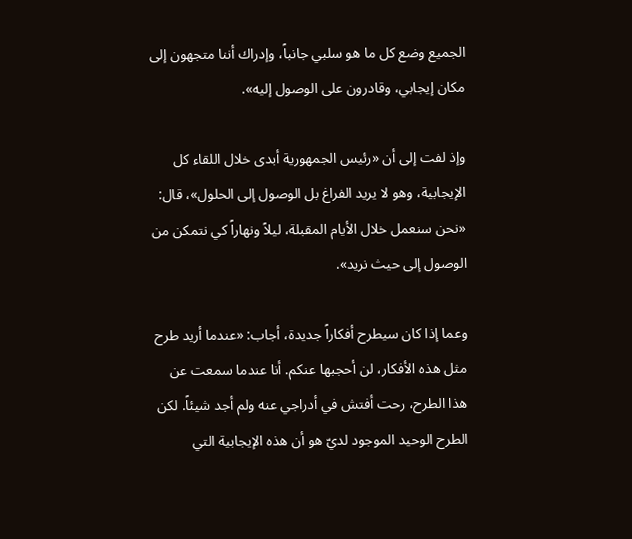الجميع وضع كل ما هو سلبي جانباً، وإدراك أننا متجهون إلى مكان إيجابي، وقادرون على الوصول إليه».

وإذ لفت إلى أن «رئيس الجمهورية أبدى خلال اللقاء كل الإيجابية، وهو لا يريد الفراغ بل الوصول إلى الحلول»، قال: «نحن سنعمل خلال الأيام المقبلة، ليلاً ونهاراً كي نتمكن من الوصول إلى حيث نريد».

وعما إذا كان سيطرح أفكاراً جديدة، أجاب: «عندما أريد طرح مثل هذه الأفكار، لن أحجبها عنكم. أنا عندما سمعت عن هذا الطرح، رحت أفتش في أدراجي عنه ولم أجد شيئاً. لكن الطرح الوحيد الموجود لديّ هو أن هذه الإيجابية التي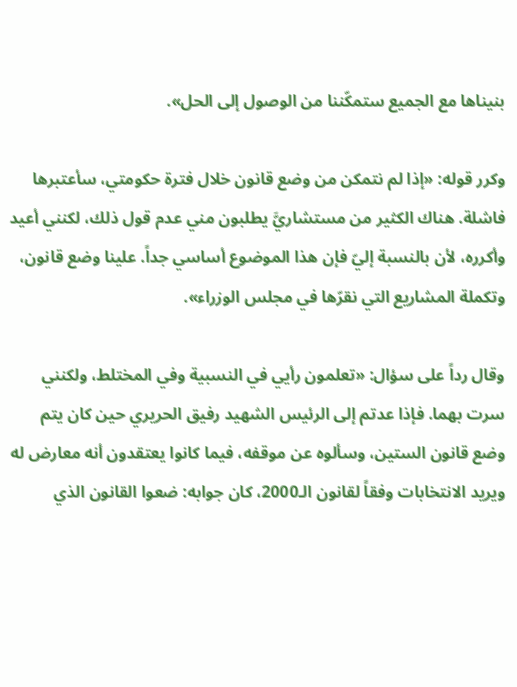بنيناها مع الجميع ستمكّننا من الوصول إلى الحل».

وكرر قوله: «إذا لم نتمكن من وضع قانون خلال فترة حكومتي، سأعتبرها فاشلة. هناك الكثير من مستشاريَّ يطلبون مني عدم قول ذلك، لكنني أعيد وأكرره، لأن بالنسبة إليّ فإن هذا الموضوع أساسي جداً. علينا وضع قانون، وتكملة المشاريع التي نقرّها في مجلس الوزراء».

وقال رداً على سؤال: «تعلمون رأيي في النسبية وفي المختلط، ولكنني سرت بهما. فإذا عدتم إلى الرئيس الشهيد رفيق الحريري حين كان يتم وضع قانون الستين، وسألوه عن موقفه، فيما كانوا يعتقدون أنه معارض له ويريد الانتخابات وفقاً لقانون الـ2000، كان جوابه: ضعوا القانون الذي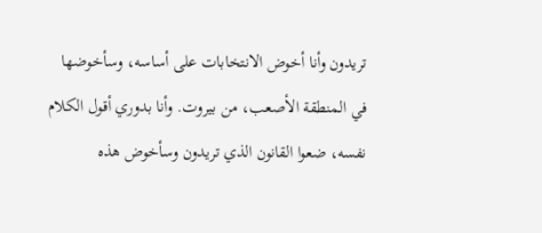تريدون وأنا أخوض الانتخابات على أساسه، وسأخوضها في المنطقة الأصعب، من بيروت. وأنا بدوري أقول الكلام نفسه، ضعوا القانون الذي تريدون وسأخوض هذه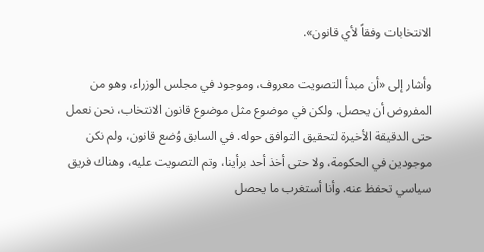الانتخابات وفقاً لأي قانون».

وأشار إلى «أن مبدأ التصويت معروف، وموجود في مجلس الوزراء، وهو من المفروض أن يحصل. ولكن في موضوع مثل موضوع قانون الانتخاب، نحن نعمل حتى الدقيقة الأخيرة لتحقيق التوافق حوله. في السابق وُضع قانون، ولم نكن موجودين في الحكومة، ولا حتى أخذ أحد برأينا، وتم التصويت عليه، وهناك فريق سياسي تحفظ عنه. وأنا أستغرب ما يحصل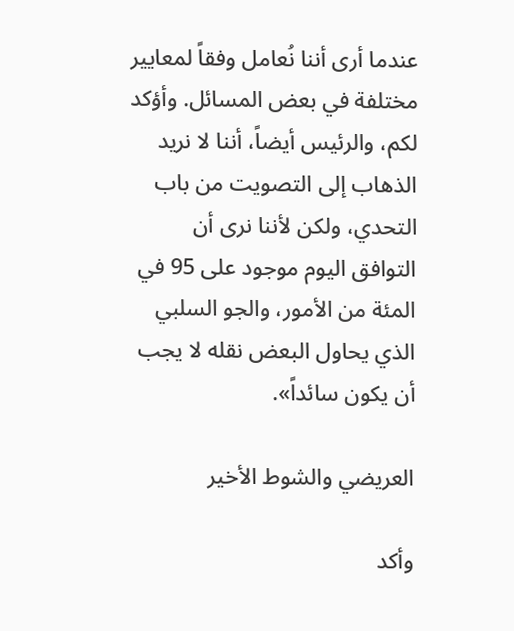عندما أرى أننا نُعامل وفقاً لمعايير مختلفة في بعض المسائل. وأؤكد لكم، والرئيس أيضاً، أننا لا نريد الذهاب إلى التصويت من باب التحدي، ولكن لأننا نرى أن التوافق اليوم موجود على 95 في المئة من الأمور، والجو السلبي الذي يحاول البعض نقله لا يجب أن يكون سائداً».

العريضي والشوط الأخير

وأكد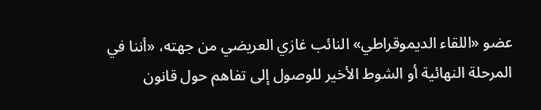عضو «اللقاء الديموقراطي» النائب غازي العريضي من جهته، «أننا في المرحلة النهائية أو الشوط الأخير للوصول إلى تفاهم حول قانون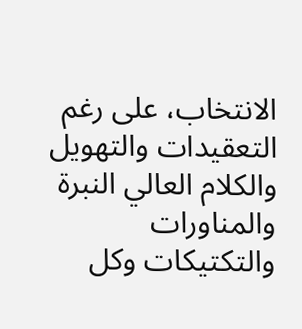الانتخاب، على رغم التعقيدات والتهويل والكلام العالي النبرة والمناورات والتكتيكات وكل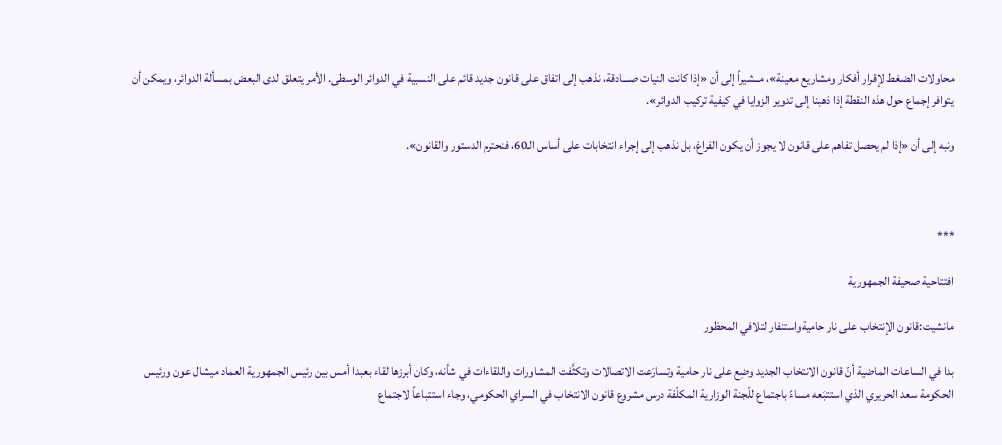محاولات الضغط لإقرار أفكار ومشاريع معينة»، مــشيراً إلى أن «إذا كانت النيات صـــادقة، نذهب إلى اتفاق على قانون جديد قائم على النسبية في الدوائر الوسطى. الأمر يتعلق لدى البعض بمسألة الدوائر، ويمكن أن يتوافر إجماع حول هذه النقطة إذا ذهبنا إلى تدوير الزوايا في كيفية تركيب الدوائر».

ونبه إلى أن «إذا لم يحصل تفاهم على قانون لا يجوز أن يكون الفراغ، بل نذهب إلى إجراء انتخابات على أساس الـ60، فنحترم الدستور والقانون».



***

افتتاحية صحيفة الجمهورية

مانشيت:قانون الإنتخاب على نار حاميةواستنفار لتلافي المحظور

بدا في الساعات الماضية أنّ قانون الانتخاب الجديد وضِع على نار حامية وتسارَعت الاتصالات وتكثَّفت المشاورات واللقاءات في شأنه، وكان أبرزها لقاء بعبدا أمس بين رئيس الجمهورية العماد ميشال عون ورئيس الحكومة سعد الحريري الذي استتبَعه مساءً باجتماع للّجنة الوزارية المكلّفة درس مشروع قانون الانتخاب في السراي الحكومي، وجاء استتباعاً لاجتماع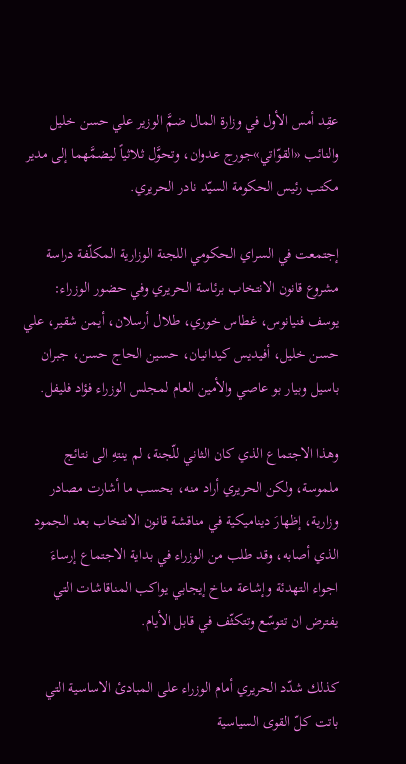عقِد أمس الأول في وزارة المال ضمَّ الوزير علي حسن خليل والنائب «القوّاتي»جورج عدوان، وتحوَّل ثلاثياً ليضمَّهما إلى مدير مكتب رئيس الحكومة السيّد نادر الحريري.

إجتمعت في السراي الحكومي اللجنة الوزارية المكلّفة دراسة مشروع قانون الانتخاب برئاسة الحريري وفي حضور الوزراء: يوسف فنيانوس، غطاس خوري، طلال أرسلان، أيمن شقير، علي حسن خليل، أفيديس كيدانيان، حسين الحاج حسن، جبران باسيل وبيار بو عاصي والأمين العام لمجلس الوزراء فؤاد فليفل.

وهذا الاجتماع الذي كان الثاني للّجنة، لم ينتهِ الى نتائج ملموسة، ولكن الحريري أراد منه، بحسب ما أشارت مصادر وزارية، إظهارَ ديناميكية في مناقشة قانون الانتخاب بعد الجمود الذي أصابه، وقد طلب من الوزراء في بداية الاجتماع إرساءَ اجواء التهدئة وإشاعة مناخ إيجابي يواكب المناقاشات التي يفترض ان تتوسّع وتتكثّف في قابل الأيام.

كذلك شدّد الحريري أمام الوزراء على المبادئ الاساسية التي باتت كلّ القوى السياسية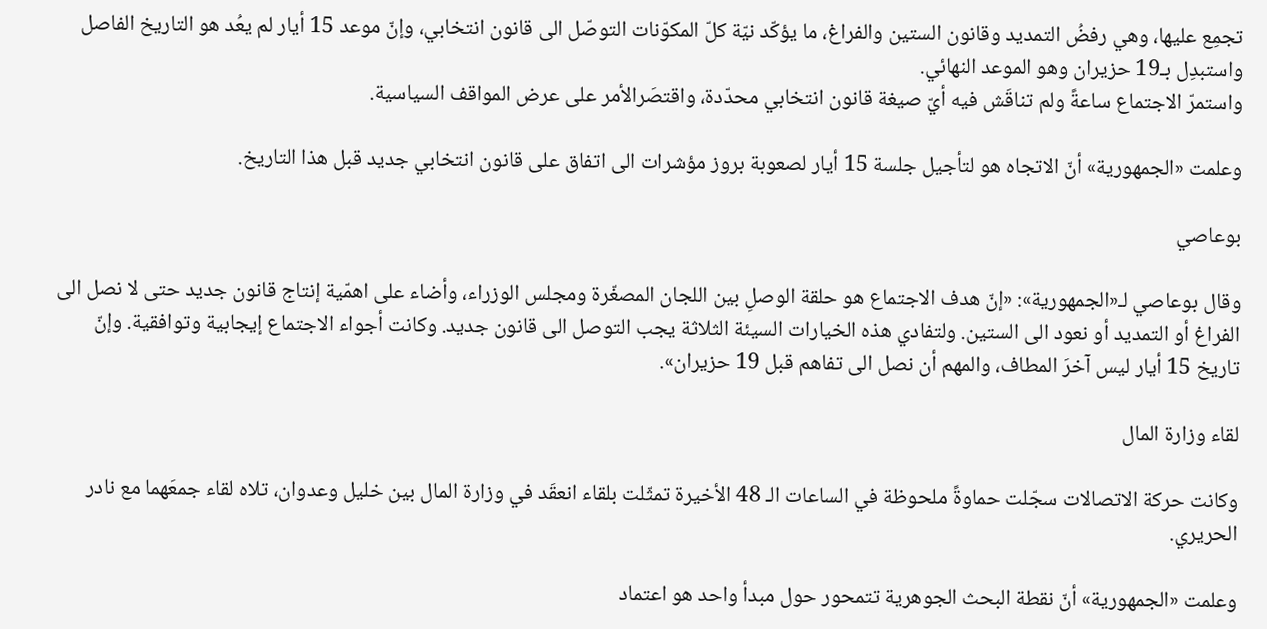تجمِع عليها، وهي رفضُ التمديد وقانون الستين والفراغ، ما يؤكّد نيّة كلّ المكوّنات التوصّل الى قانون انتخابي، وإنّ موعد 15 أيار لم يعُد هو التاريخ الفاصل واستبدِل بـ19 حزيران وهو الموعد النهائي.
واستمرّ الاجتماع ساعةً ولم تناقَش فيه أيّ صيغة قانون انتخابي محدّدة، واقتصَرالأمر على عرض المواقف السياسية.

وعلمت «الجمهورية» أنّ الاتجاه هو لتأجيل جلسة 15 أيار لصعوبة بروز مؤشرات الى اتفاق على قانون انتخابي جديد قبل هذا التاريخ.

بوعاصي

وقال بوعاصي لـ«الجمهورية»: «إنّ هدف الاجتماع هو حلقة الوصلِ بين اللجان المصغّرة ومجلس الوزراء، وأضاء على اهمّية إنتاج قانون جديد حتى لا نصل الى الفراغ أو التمديد أو نعود الى الستين. ولتفادي هذه الخيارات السيئة الثلاثة يجب التوصل الى قانون جديد. وكانت أجواء الاجتماع إيجابية وتوافقية. وإنّ تاريخ 15 أيار ليس آخرَ المطاف، والمهم أن نصل الى تفاهم قبل 19 حزيران».

لقاء وزارة المال

وكانت حركة الاتصالات سجّلت حماوةً ملحوظة في الساعات الـ 48 الأخيرة تمثّلت بلقاء انعقَد في وزارة المال بين خليل وعدوان، تلاه لقاء جمعَهما مع نادر الحريري.

وعلمت «الجمهورية» أنّ نقطة البحث الجوهرية تتمحور حول مبدأ واحد هو اعتماد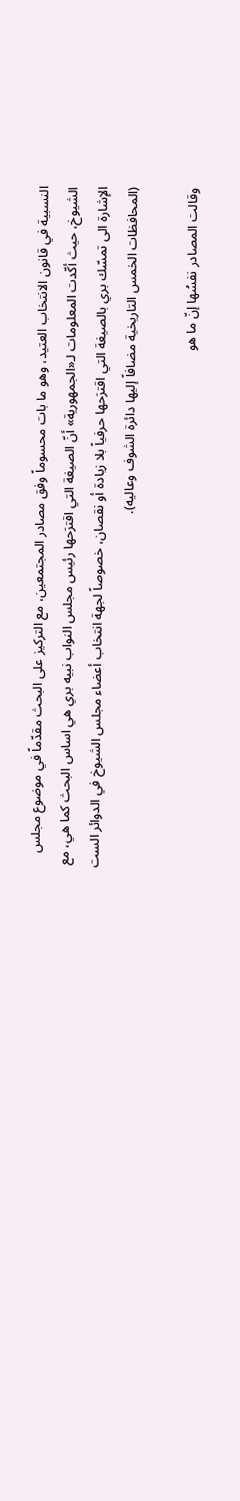النسبية في قانون الانتخاب العتيد، وهو ما بات محسوماً وفق مصادر المجتمعين، مع التركيز على البحث مقدّماً في موضوع مجلس الشيوخ، حيث أكّدت المعلومات لـ«الجمهورية» أنّ الصيغة التي اقترَحها رئيس مجلس النواب نبيه بري هي اساس البحث كما هي، مع الإشارة الى تمسّك بري بالصيغة التي اقترَحها حرفياً بلا زيادة أو نقصان، خصوصاً لجهة انتخاب أعضاء مجلس الشيوخ في الدوائر الست (المحافظات الخمس التاريخية مضافاً إليها دائرة الشوف وعاليه).

وقالت المصادر نفسُها إنّ ما هو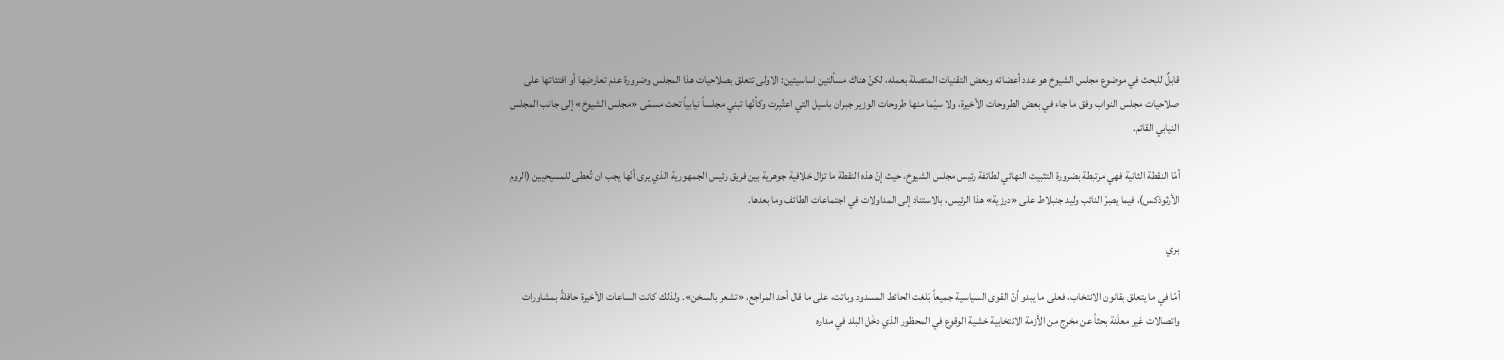قابلٌ للبحث في موضوع مجلس الشيوخ هو عدد أعضائه وبعض التقنيات المتصلة بعمله، لكنّ هناك مسألتين اساسيتين: الاولى تتعلق بصلاحيات هذا المجلس وضرورة عدم تعارضِها أو افتئاتها على صلاحيات مجلس النواب وفق ما جاء في بعض الطروحات الأخيرة، ولا سيّما منها طروحات الوزير جبران باسيل التي اعتُبِرت وكأنّها تبني مجلساً نيابياً تحت مسمّى «مجلس الشيوخ» إلى جانب المجلس النيابي القائم.

أمّا النقطة الثانية فهي مرتبطة بضرورة التثبيت النهائي لطائفة رئيس مجلس الشيوخ، حيث إنّ هذه النقطة ما تزال خلافية جوهرية بين فريق رئيس الجمهورية الذي يرى أنّها يجب ان تُعطى للمسيحيين (الروم الأرثوذكس)، فيما يصِرّ النائب وليد جنبلاط على «درزية» هذا الرئيس، بالاستناد إلى المداولات في اجتماعات الطائف وما بعدها.

بري

أمّا في ما يتعلق بقانون الانتخاب، فعلى ما يبدو أنّ القوى السياسية جميعاً بَلغت الحائط المسدود وباتت، على ما قال أحد المراجع، «تشعر بالسخن». ولذلك كانت الساعات الأخيرة حافلةً بمشاورات واتصالات غير معلَنة بحثاً عن مخرج من الأزمة الانتخابية خشية الوقوع في المحظور الذي دخَل البلد في مداره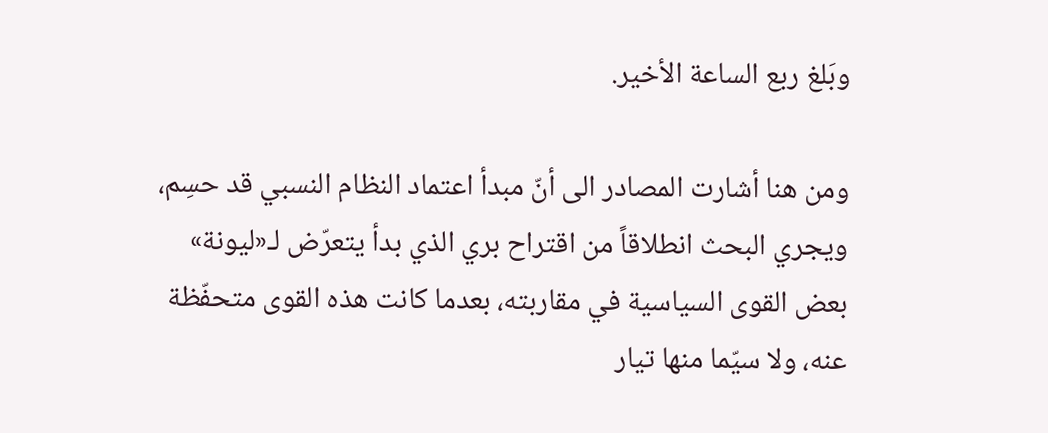وبَلغ ربع الساعة الأخير.

ومن هنا أشارت المصادر الى أنّ مبدأ اعتماد النظام النسبي قد حسِم، ويجري البحث انطلاقاً من اقتراح بري الذي بدأ يتعرّض لـ«ليونة» بعض القوى السياسية في مقاربته، بعدما كانت هذه القوى متحفّظة عنه، ولا سيّما منها تيار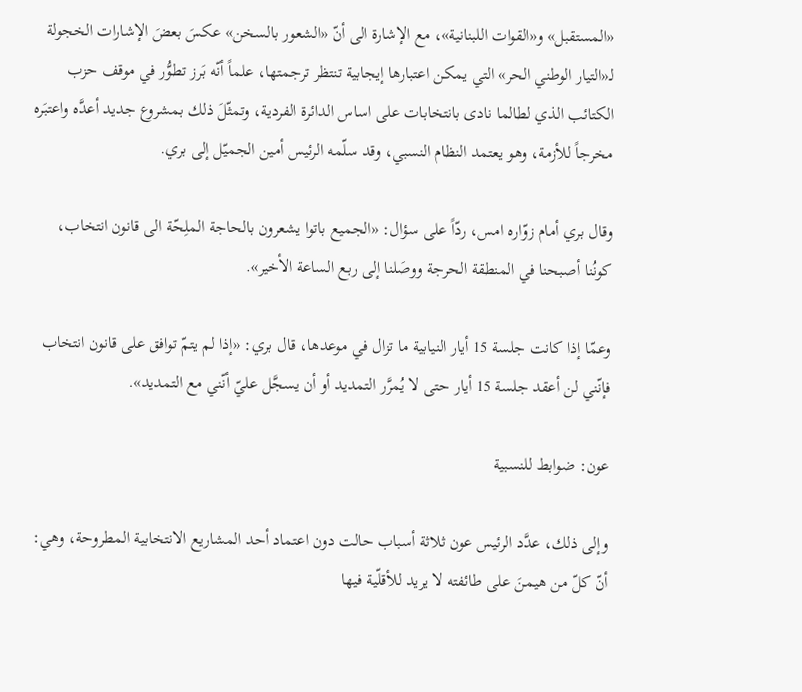«المستقبل» و«القوات اللبنانية»، مع الإشارة الى أنّ «الشعور بالسخن» عكسَ بعضَ الإشارات الخجولة لـ«التيار الوطني الحر» التي يمكن اعتبارها إيجابية تنتظر ترجمتها، علماً أنّه بَرز تطوُّر في موقف حزب الكتائب الذي لطالما نادى بانتخابات على اساس الدائرة الفردية، وتمثّلَ ذلك بمشروع جديد أعدَّه واعتبَره مخرجاً للأزمة، وهو يعتمد النظام النسبي، وقد سلّمه الرئيس أمين الجميّل إلى بري.

وقال بري أمام زوّاره امس، ردّاً على سؤال: «الجميع باتوا يشعرون بالحاجة الملِحّة الى قانون انتخاب، كونُنا أصبحنا في المنطقة الحرجة ووصَلنا إلى ربع الساعة الأخير».

وعمّا إذا كانت جلسة 15 أيار النيابية ما تزال في موعدها، قال بري: «إذا لم يتمّ توافق على قانون انتخاب فإنّني لن أعقد جلسة 15 أيار حتى لا يُمرَّر التمديد أو أن يسجَّل عليّ أنّني مع التمديد».

عون: ضوابط للنسبية

وإلى ذلك، عدَّد الرئيس عون ثلاثة أسباب حالت دون اعتماد أحد المشاريع الانتخابية المطروحة، وهي: أنّ كلّ من هيمنَ على طائفته لا يريد للأقلّية فيها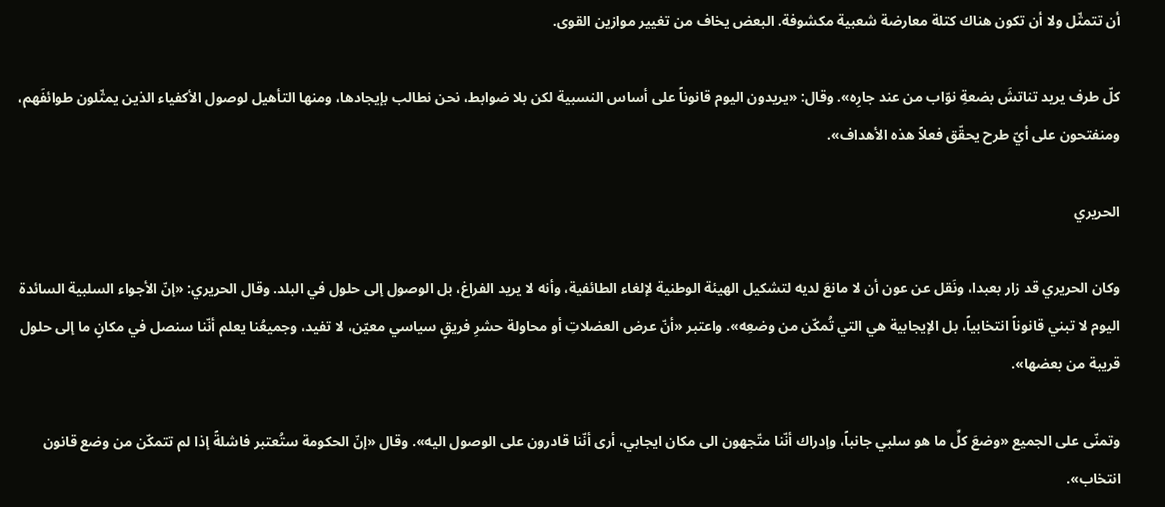أن تتمثّل ولا أن تكون هناك كتلة معارضة شعبية مكشوفة. البعض يخاف من تغيير موازين القوى.

كلّ طرف يريد تناتشَ بضعةِ نوّاب من عند جارِه». وقال: «يريدون اليوم قانوناً على أساس النسبية لكن بلا ضوابط، نحن نطالب بإيجادها، ومنها التأهيل لوصول الأكفياء الذين يمثّلون طوائفَهم، ومنفتحون على أيّ طرح يحقّق فعلاً هذه الأهداف».

الحريري

وكان الحريري قد زار بعبدا، ونَقل عن عون أن لا مانعَ لديه لتشكيل الهيئة الوطنية لإلغاء الطائفية، وأنه لا يريد الفراغ، بل الوصول إلى حلول في البلد. وقال الحريري: «إنّ الأجواء السلبية السائدة اليوم لا تبني قانوناً انتخابياً، بل الإيجابية هي التي تُمكّن من وضعِه». واعتبر «أنّ عرض العضلاتِ أو محاولة حشرِ فريقٍ سياسي معيّن، لا تفيد، وجميعُنا يعلم أنّنا سنصل في مكانٍ ما إلى حلول قريبة من بعضها».

وتمنّى على الجميع «وضعَ كلِّ ما هو سلبي جانباً، وإدراك أنّنا متّجهون الى مكان ايجابي، أرى أنّنا قادرون على الوصول اليه». وقال «إنّ الحكومة ستُعتبر فاشلةً إذا لم تتمكّن من وضع قانون انتخاب».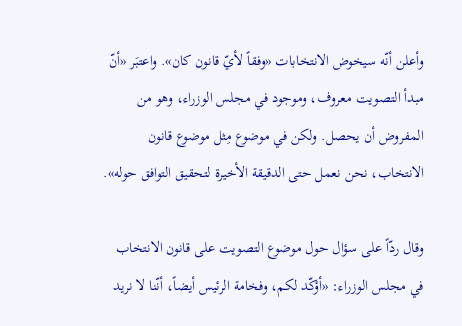وأعلن أنّه سيخوض الانتخابات «وفقاً لأيّ قانون كان». واعتبَر «أنّ مبدأ التصويت معروف، وموجود في مجلس الوزراء، وهو من المفروض أن يحصل. ولكن في موضوع مِثل موضوع قانون الانتخاب، نحن نعمل حتى الدقيقة الأخيرة لتحقيق التوافق حوله».

وقال ردّاً على سؤال حول موضوع التصويت على قانون الانتخاب في مجلس الوزراء: «أؤكّد لكم، وفخامة الرئيس أيضاً، أنّنا لا نريد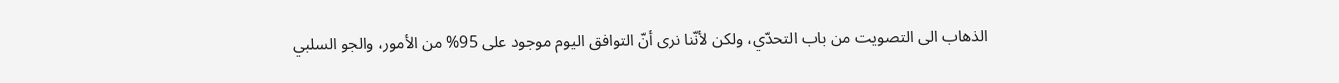الذهاب الى التصويت من باب التحدّي، ولكن لأنّنا نرى أنّ التوافق اليوم موجود على 95% من الأمور، والجو السلبي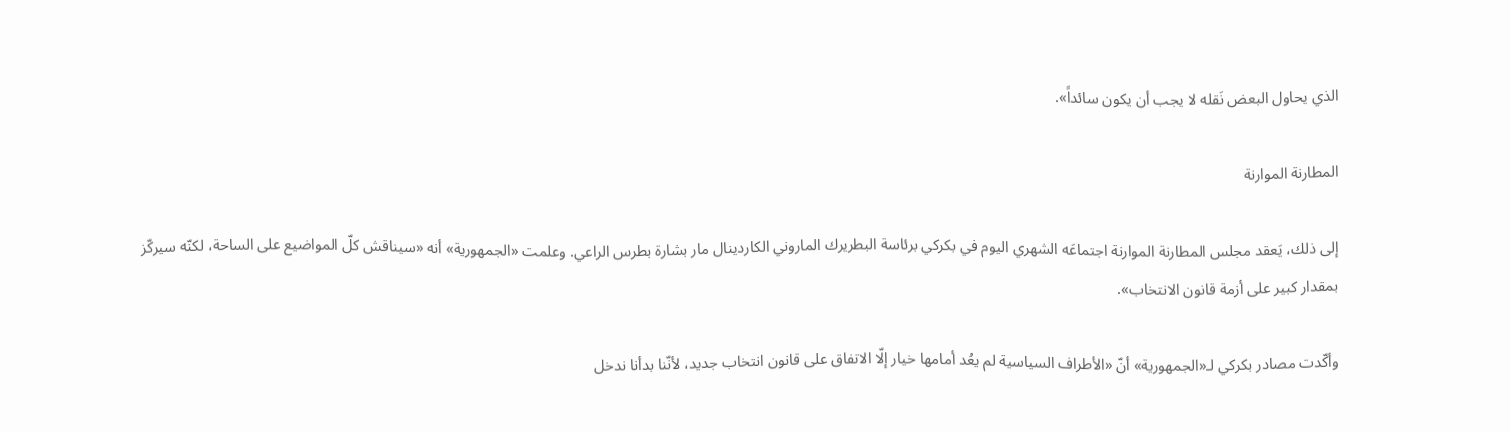الذي يحاول البعض نَقله لا يجب أن يكون سائداً».

المطارنة الموارنة

إلى ذلك، يَعقد مجلس المطارنة الموارنة اجتماعَه الشهري اليوم في بكركي برئاسة البطريرك الماروني الكاردينال مار بشارة بطرس الراعي. وعلمت «الجمهورية» أنه «سيناقش كلّ المواضيع على الساحة، لكنّه سيركّز بمقدار كبير على أزمة قانون الانتخاب».

وأكّدت مصادر بكركي لـ«الجمهورية» أنّ «الأطراف السياسية لم يعُد أمامها خيار إلّا الاتفاق على قانون انتخاب جديد، لأنّنا بدأنا ندخل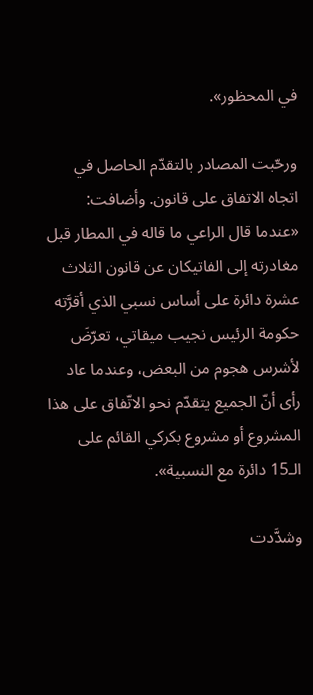في المحظور».

ورحّبت المصادر بالتقدّم الحاصل في اتجاه الاتفاق على قانون. وأضافت: «عندما قال الراعي ما قاله في المطار قبل مغادرته إلى الفاتيكان عن قانون الثلاث عشرة دائرة على أساس نسبي الذي أقرَّته حكومة الرئيس نجيب ميقاتي، تعرّضَ لأشرس هجوم من البعض، وعندما عاد رأى أنّ الجميع يتقدّم نحو الاتّفاق على هذا المشروع أو مشروع بكركي القائم على الـ15 دائرة مع النسبية».

وشدَّدت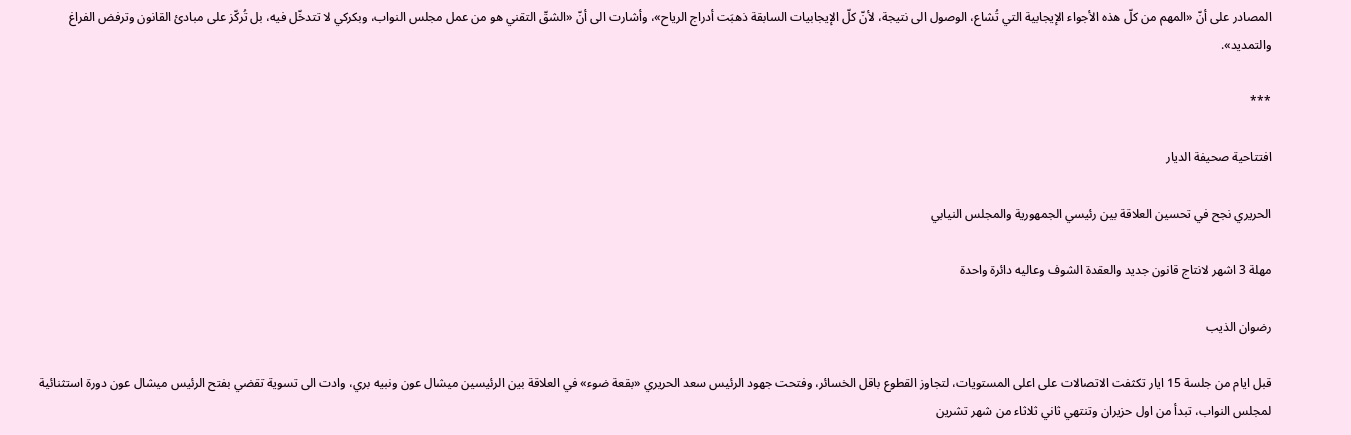المصادر على أنّ «المهم من كلّ هذه الأجواء الإيجابية التي تُشاع، الوصول الى نتيجة، لأنّ كلّ الإيجابيات السابقة ذهبَت أدراج الرياح»، وأشارت الى أنّ «الشقّ التقني هو من عمل مجلس النواب، وبكركي لا تتدخّل فيه، بل تُركّز على مبادئ القانون وترفض الفراغ والتمديد».

***

افتتاحية صحيفة الديار

الحريري نجح في تحسين العلاقة بين رئيسي الجمهورية والمجلس النيابي

مهلة 3 اشهر لانتاج قانون جديد والعقدة الشوف وعاليه دائرة واحدة

رضوان الذيب

قبل ايام من جلسة 15 ايار تكثفت الاتصالات على اعلى المستويات، لتجاوز القطوع باقل الخسائر، وفتحت جهود الرئيس سعد الحريري «بقعة ضوء» في العلاقة بين الرئيسين ميشال عون ونبيه بري، وادت الى تسوية تقضي بفتح الرئيس ميشال عون دورة استثنائية لمجلس النواب، تبدأ من اول حزيران وتنتهي ثاني ثلاثاء من شهر تشرين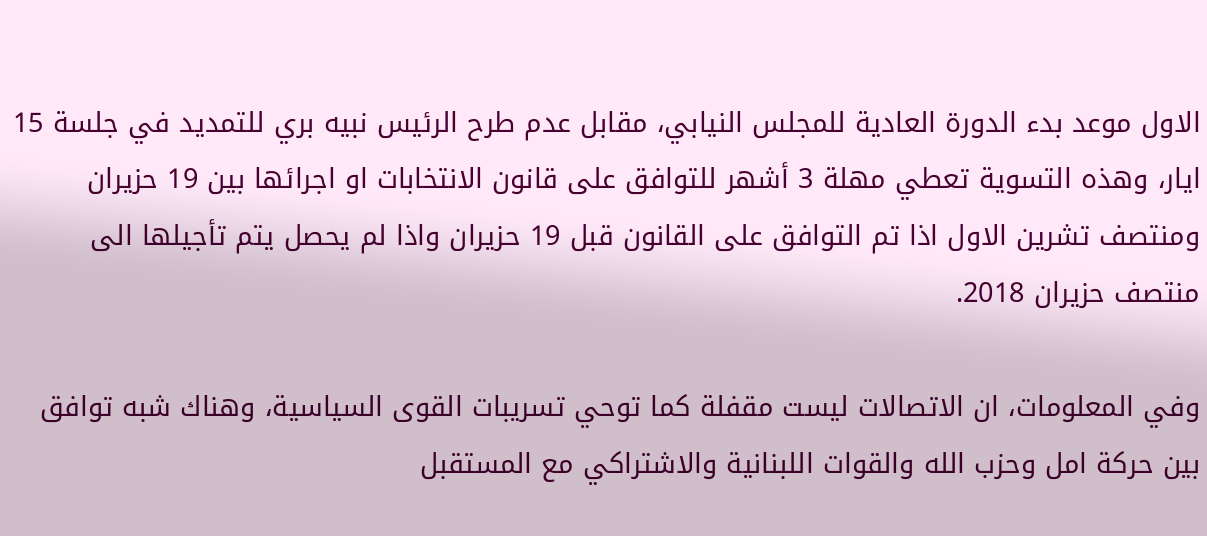الاول موعد بدء الدورة العادية للمجلس النيابي، مقابل عدم طرح الرئيس نبيه بري للتمديد في جلسة 15 ايار، وهذه التسوية تعطي مهلة 3 أشهر للتوافق على قانون الانتخابات او اجرائها بين 19 حزيران ومنتصف تشرين الاول اذا تم التوافق على القانون قبل 19 حزيران واذا لم يحصل يتم تأجيلها الى منتصف حزيران 2018.

وفي المعلومات، ان الاتصالات ليست مقفلة كما توحي تسريبات القوى السياسية، وهناك شبه توافق بين حركة امل وحزب الله والقوات اللبنانية والاشتراكي مع المستقبل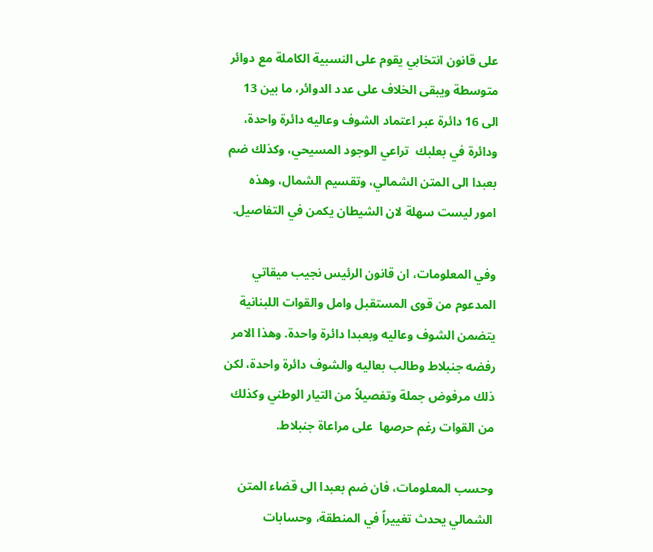على قانون انتخابي يقوم على النسبية الكاملة مع دوائر متوسطة ويبقى الخلاف على عدد الدوائر، ما بين 13 الى 16 دائرة عبر اعتماد الشوف وعاليه دائرة واحدة، ودائرة في بعلبك  تراعي الوجود المسيحي، وكذلك ضم بعبدا الى المتن الشمالي، وتقسيم الشمال، وهذه امور ليست سهلة لان الشيطان يكمن في التفاصيل.

وفي المعلومات، ان قانون الرئيس نجيب ميقاتي المدعوم من قوى المستقبل وامل والقوات اللبنانية يتضمن الشوف وعاليه وبعبدا دائرة واحدة. وهذا الامر رفضه جنبلاط وطالب بعاليه والشوف دائرة واحدة، لكن ذلك مرفوض جملة وتفصيلاً من التيار الوطني وكذلك من القوات رغم حرصها  على مراعاة جنبلاط.

وحسب المعلومات، فان ضم بعبدا الى قضاء المتن الشمالي يحدث تغييراً في المنطقة، وحسابات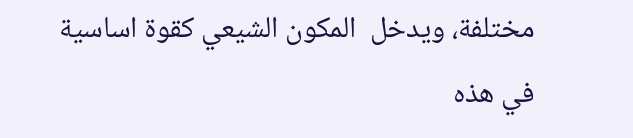مختلفة، ويدخل  المكون الشيعي كقوة اساسية في هذه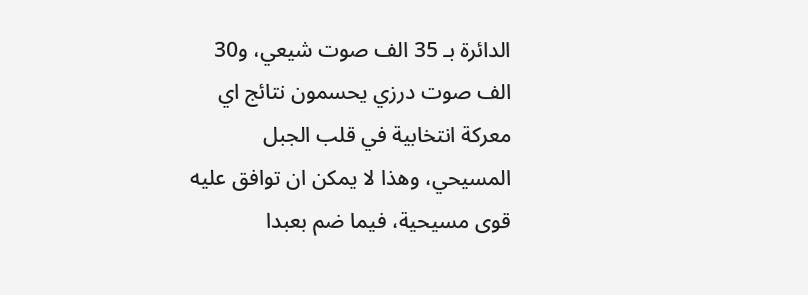الدائرة بـ 35 الف صوت شيعي، و30 الف صوت درزي يحسمون نتائج اي معركة انتخابية في قلب الجبل المسيحي، وهذا لا يمكن ان توافق عليه  قوى مسيحية، فيما ضم بعبدا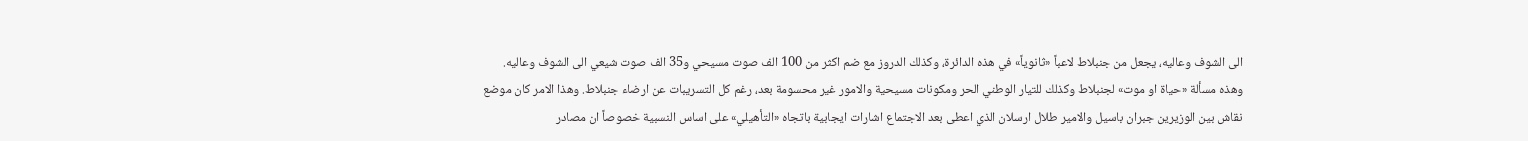الى الشوف وعاليه، يجعل من جنبلاط لاعباً «ثانوياً» في هذه الدائرة، وكذلك الدروز مع ضم اكثر من 100 الف صوت مسيحي و35 الف صوت شيعي الى الشوف وعاليه. وهذه مسألة «حياة او موت» لجنبلاط وكذلك للتيار الوطني الحر ومكونات مسيحية والامور غير محسومة بعد، رغم كل التسريبات عن ارضاء جنبلاط. وهذا الامر كان موضع نقاش بين الوزيرين جبران باسيل والامير طلال ارسلان الذي اعطى بعد الاجتماع اشارات ايجابية باتجاه «التأهيلي» على اساس النسبية خصوصاً ان مصادر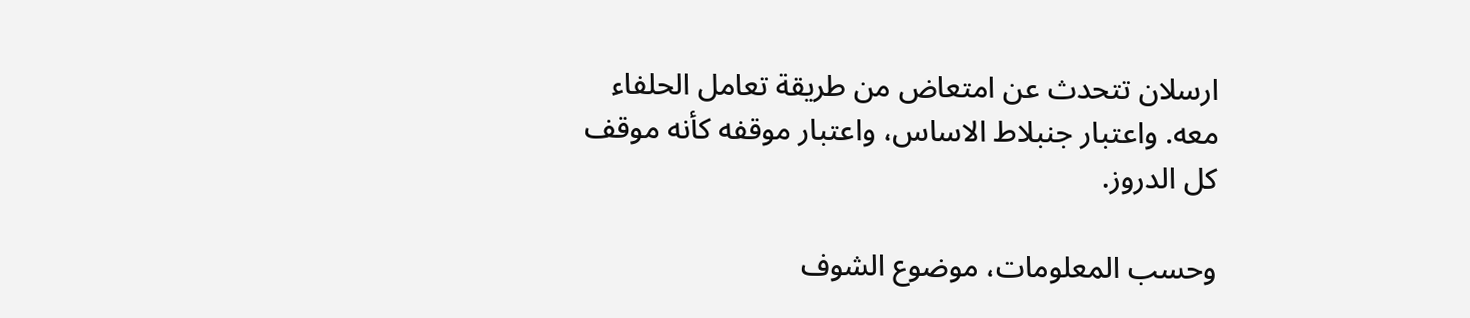ارسلان تتحدث عن امتعاض من طريقة تعامل الحلفاء معه. واعتبار جنبلاط الاساس، واعتبار موقفه كأنه موقف كل الدروز.

وحسب المعلومات، موضوع الشوف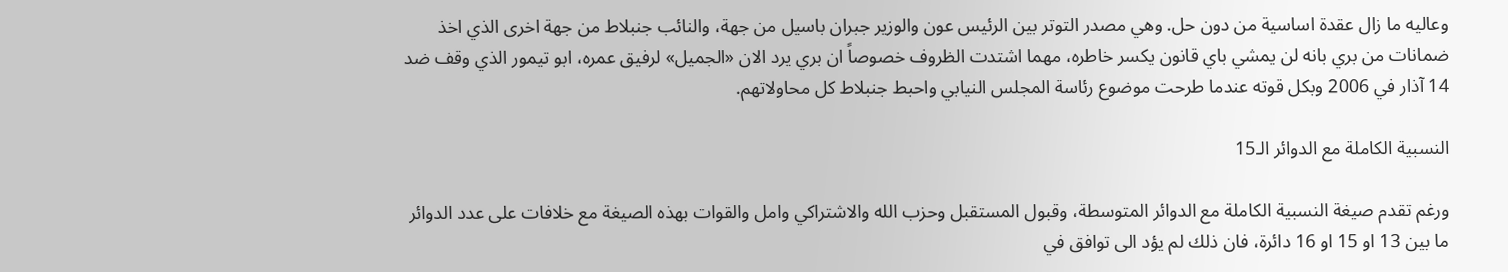وعاليه ما زال عقدة اساسية من دون حل. وهي مصدر التوتر بين الرئيس عون والوزير جبران باسيل من جهة، والنائب جنبلاط من جهة اخرى الذي اخذ ضمانات من بري بانه لن يمشي باي قانون يكسر خاطره، مهما اشتدت الظروف خصوصاً ان بري يرد الان «الجميل» لرفيق عمره، ابو تيمور الذي وقف ضد 14 آذار في 2006 وبكل قوته عندما طرحت موضوع رئاسة المجلس النيابي واحبط جنبلاط كل محاولاتهم.

النسبية الكاملة مع الدوائر الـ15

ورغم تقدم صيغة النسبية الكاملة مع الدوائر المتوسطة، وقبول المستقبل وحزب الله والاشتراكي وامل والقوات بهذه الصيغة مع خلافات على عدد الدوائر ما بين 13 او 15 او 16 دائرة، فان ذلك لم يؤد الى توافق في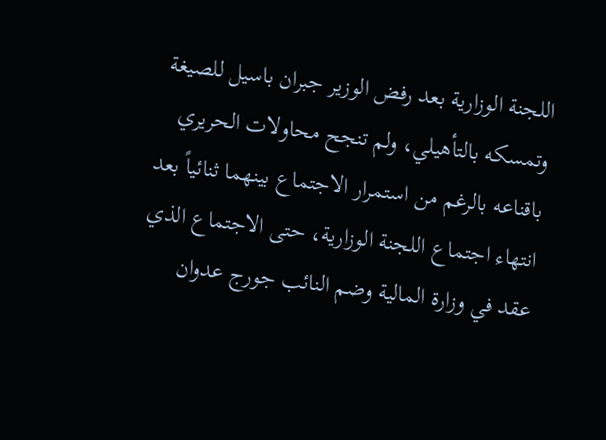اللجنة الوزارية بعد رفض الوزير جبران باسيل للصيغة وتمسكه بالتأهيلي، ولم تنجح محاولات الحريري باقناعه بالرغم من استمرار الاجتماع بينهما ثنائياً بعد انتهاء اجتماع اللجنة الوزارية، حتى الاجتماع الذي عقد في وزارة المالية وضم النائب جورج عدوان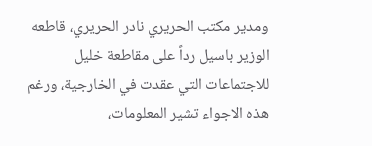ومدير مكتب الحريري نادر الحريري، قاطعه الوزير باسيل رداً على مقاطعة خليل للاجتماعات التي عقدت في الخارجية، ورغم هذه الاجواء تشير المعلومات،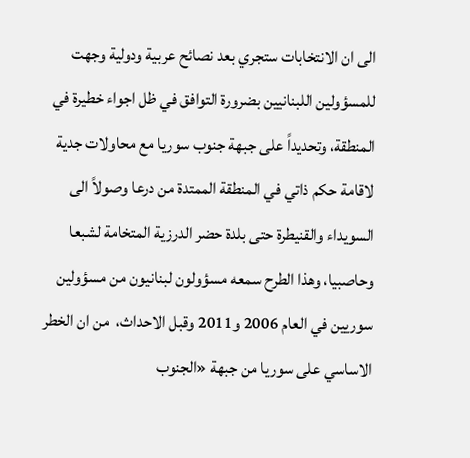الى ان الانتخابات ستجري بعد نصائح عربية ودولية وجهت للمسؤولين اللبنانيين بضرورة التوافق في ظل اجواء خطيرة في المنطقة، وتحديداً على جبهة جنوب سوريا مع محاولات جدية لاقامة حكم ذاتي في المنطقة الممتدة من درعا وصولاً الى السويداء والقنيطرة حتى بلدة حضر الدرزية المتخامة لشبعا وحاصبيا، وهذا الطرح سمعه مسؤولون لبنانيون من مسؤولين سوريين في العام 2006 و2011 وقبل الاحداث،  من ان الخطر الاساسي على سوريا من جبهة «الجنوب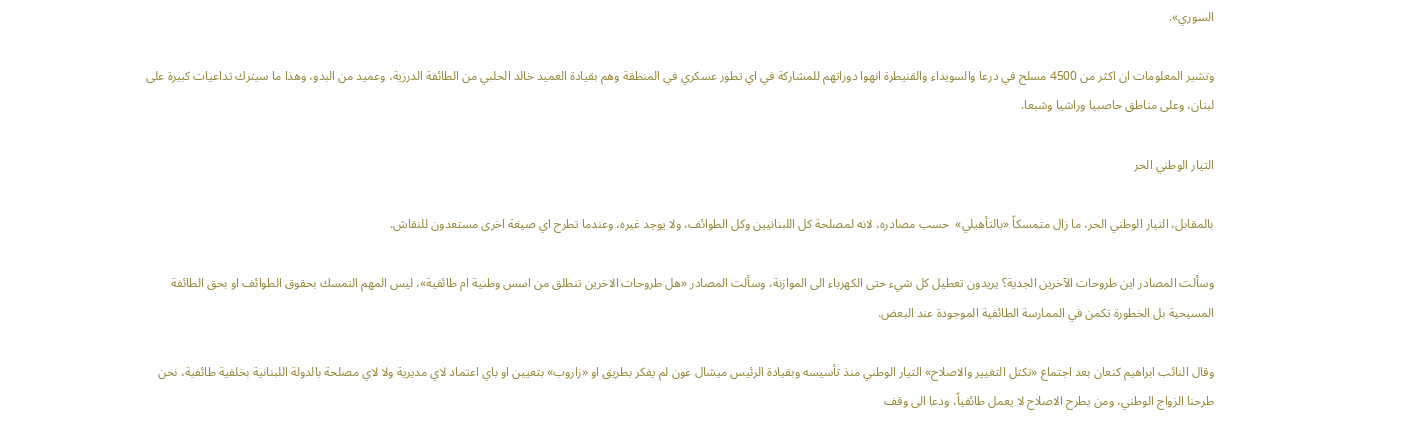السوري».

وتشير المعلومات ان اكثر من 4500 مسلح في درعا والسويداء والقنيطرة انهوا دوراتهم للمشاركة في اي تطور عسكري في المنطقة وهم بقيادة العميد خالد الحلبي من الطائفة الدرزية، وعميد من البدو، وهذا ما سيترك تداعيات كبيرة على لبنان، وعلى مناطق حاصبيا وراشيا وشبعا.

التيار الوطني الحر

بالمقابل، التيار الوطني الحر، ما زال متمسكاً «بالتأهيلي»  حسب مصادره، لانه لمصلحة كل اللبنانيين وكل الطوائف، ولا يوجد غيره، وعندما تطرح اي صيغة اخرى مستعدون للنقاش.

وسألت المصادر اين طروحات الآخرين الجدية؟ يريدون تعطيل كل شيء حتى الكهرباء الى الموازنة، وسألت المصادر «هل طروحات الاخرين تنطلق من اسس وطنية ام طائفية»، ليس المهم التمسك بحقوق الطوائف او بحق الطائفة المسيحية بل الخطورة تكمن في الممارسة الطائفية الموجودة عند البعض.

وقال النائب ابراهيم كنعان بعد اجتماع «تكتل التغيير والاصلاح» التيار الوطني منذ تأسيسه وبقيادة الرئيس ميشال عون لم يفكر بطريق او «زاروب» بتعيين او باي اعتماد لاي مديرية ولا لاي مصلحة بالدولة اللبنانية بخلفية طائفية، نحن طرحنا الزواج الوطني، ومن يطرح الاصلاح لا يعمل طائفياً، ودعا الى وقف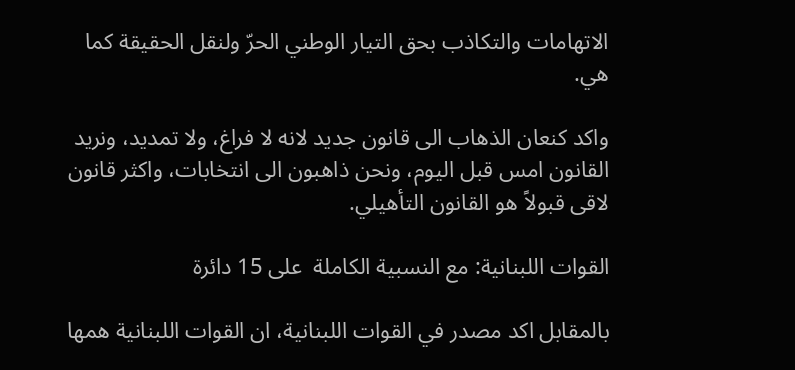الاتهامات والتكاذب بحق التيار الوطني الحرّ ولنقل الحقيقة كما هي.

واكد كنعان الذهاب الى قانون جديد لانه لا فراغ، ولا تمديد، ونريد القانون امس قبل اليوم، ونحن ذاهبون الى انتخابات، واكثر قانون لاقى قبولاً هو القانون التأهيلي.

القوات اللبنانية: مع النسبية الكاملة  على 15 دائرة

بالمقابل اكد مصدر في القوات اللبنانية، ان القوات اللبنانية همها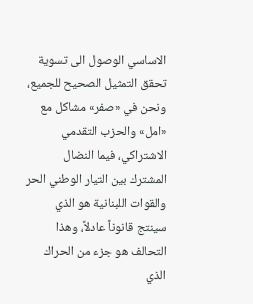الاساسي الوصول الى تسوية تحقق التمثيل الصحيح للجميع، ونحن في «صفر» مشاكل مع «امل» والحزب التقدمي الاشتراكي، فيما النضال المشترك بين التيار الوطني الحر والقوات اللبنانية هو الذي سينتج قانوناً عادلاً، وهذا التحالف هو جزء من الحراك الذي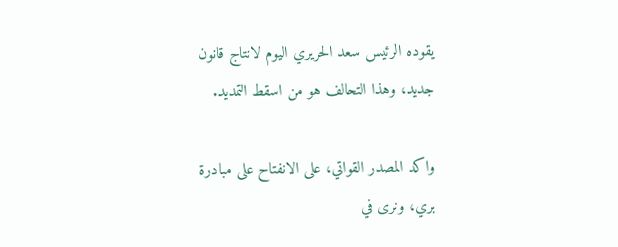يقوده الرئيس سعد الحريري اليوم لانتاج قانون جديد، وهذا التحالف هو من اسقط التمديد.

واكد المصدر القواتي، على الانفتاح على مبادرة بري، ونرى في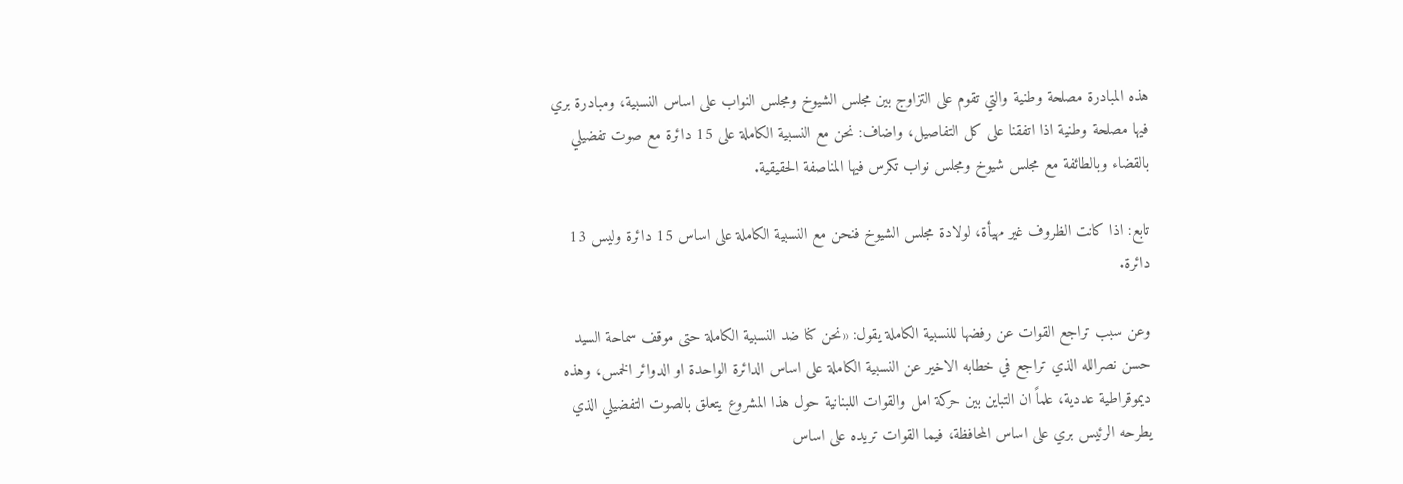هذه المبادرة مصلحة وطنية والتي تقوم على التزاوج بين مجلس الشيوخ ومجلس النواب على اساس النسبية، ومبادرة بري فيها مصلحة وطنية اذا اتفقنا على كل التفاصيل، واضاف: نحن مع النسبية الكاملة على 15 دائرة مع صوت تفضيلي بالقضاء وبالطائفة مع مجلس شيوخ ومجلس نواب تكرس فيها المناصفة الحقيقية.

تابع: اذا كانت الظروف غير مهيأة، لولادة مجلس الشيوخ فنحن مع النسبية الكاملة على اساس 15 دائرة وليس 13 دائرة.

وعن سبب تراجع القوات عن رفضها للنسبية الكاملة يقول: «نحن كنا ضد النسبية الكاملة حتى موقف سماحة السيد حسن نصرالله الذي تراجع في خطابه الاخير عن النسبية الكاملة على اساس الدائرة الواحدة او الدوائر الخمس، وهذه ديموقراطية عددية، علماً ان التباين بين حركة امل والقوات اللبنانية حول هذا المشروع يتعلق بالصوت التفضيلي الذي يطرحه الرئيس بري على اساس المحافظة، فيما القوات تريده على اساس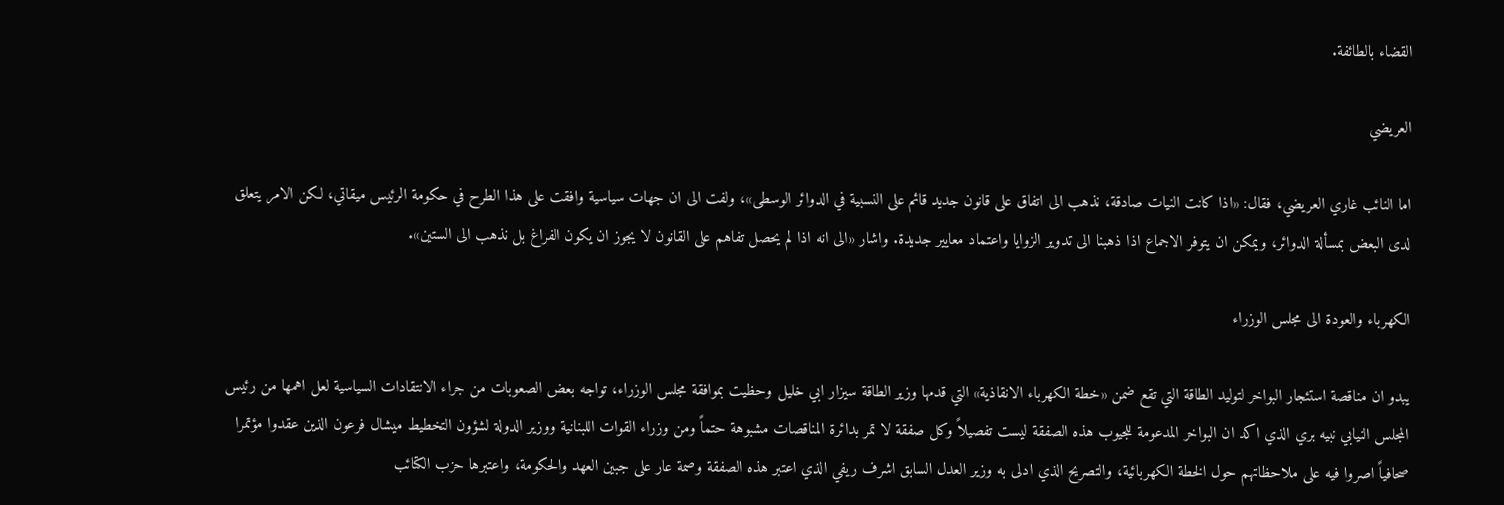القضاء بالطائفة.

العريضي

اما النائب غاري العريضي، فقال: «اذا كانت النيات صادقة، نذهب الى اتفاق على قانون جديد قائم على النسبية في الدوائر الوسطى»، ولفت الى ان جهات سياسية وافقت على هذا الطرح في حكومة الرئيس ميقاتي، لكن الامر يتعلق لدى البعض بمسألة الدوائر، ويمكن ان يتوفر الاجماع اذا ذهبنا الى تدوير الزوايا واعتماد معايير جديدة. واشار «الى انه اذا لم يحصل تفاهم على القانون لا يجوز ان يكون الفراغ بل نذهب الى الستين».

الكهرباء والعودة الى مجلس الوزراء

يبدو ان مناقصة استئجار البواخر لتوليد الطاقة التي تقع ضمن «خطة الكهرباء الانقاذية» التي قدمها وزير الطاقة سيزار ابي خليل وحظيت بموافقة مجلس الوزراء، تواجه بعض الصعوبات من جراء الانتقادات السياسية لعل اهمها من رئيس المجلس النيابي نبيه بري الذي اكد ان البواخر المدعومة للجيوب هذه الصفقة ليست تفصيلاً وكل صفقة لا تمر بدائرة المناقصات مشبوهة حتماً ومن وزراء القوات اللبنانية ووزير الدولة لشؤون التخطيط ميشال فرعون الذين عقدوا مؤتمرا صحافياً اصروا فيه على ملاحظاتهم حول الخطة الكهربائية، والتصريح الذي ادلى به وزير العدل السابق اشرف ريفي الذي اعتبر هذه الصفقة وصمة عار على جبين العهد والحكومة، واعتبرها حزب الكتائب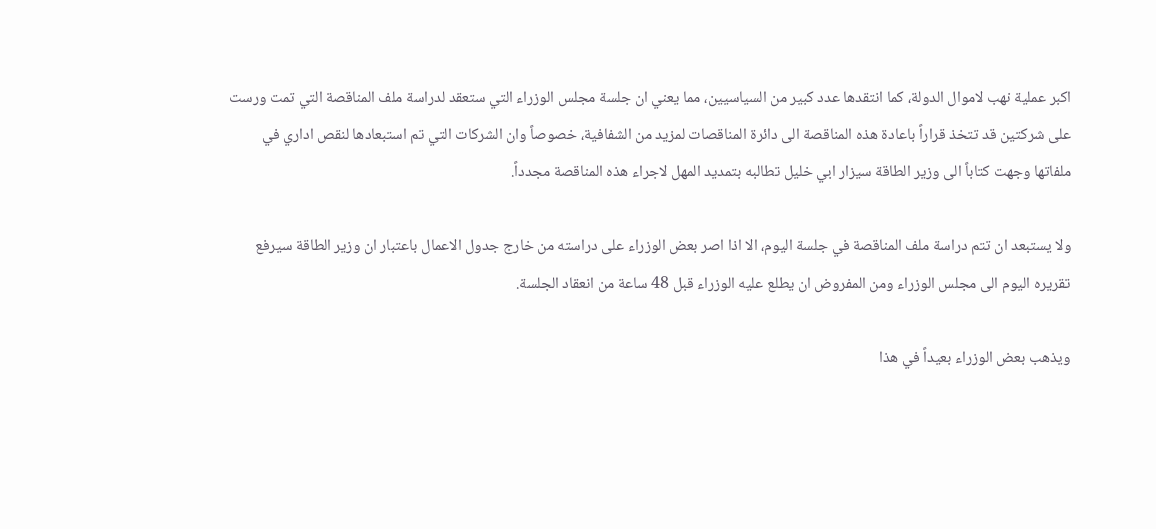اكبر عملية نهب لاموال الدولة، كما انتقدها عدد كبير من السياسيين، مما يعني ان جلسة مجلس الوزراء التي ستعقد لدراسة ملف المناقصة التي تمت ورست على شركتين قد تتخذ قراراً باعادة هذه المناقصة الى دائرة المناقصات لمزيد من الشفافية، خصوصاً وان الشركات التي تم استبعادها لنقص اداري في ملفاتها وجهت كتاباً الى وزير الطاقة سيزار ابي خليل تطالبه بتمديد المهل لاجراء هذه المناقصة مجدداً.

ولا يستبعد ان تتم دراسة ملف المناقصة في جلسة اليوم، الا اذا اصر بعض الوزراء على دراسته من خارج جدول الاعمال باعتبار ان وزير الطاقة سيرفع تقريره اليوم الى مجلس الوزراء ومن المفروض ان يطلع عليه الوزراء قبل 48 ساعة من انعقاد الجلسة.

ويذهب بعض الوزراء بعيداً في هذا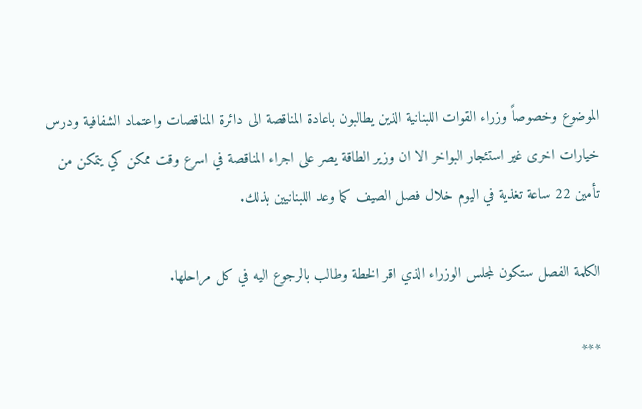الموضوع وخصوصاً وزراء القوات اللبنانية الذين يطالبون باعادة المناقصة الى دائرة المناقصات واعتماد الشفافية ودرس خيارات اخرى غير استئجار البواخر الا ان وزير الطاقة يصر على اجراء المناقصة في اسرع وقت ممكن كي يتمكن من تأمين 22 ساعة تغذية في اليوم خلال فصل الصيف كما وعد اللبنانيين بذلك.

الكلمة الفصل ستكون لمجلس الوزراء الذي اقر الخطة وطالب بالرجوع اليه في كل مراحلها.

***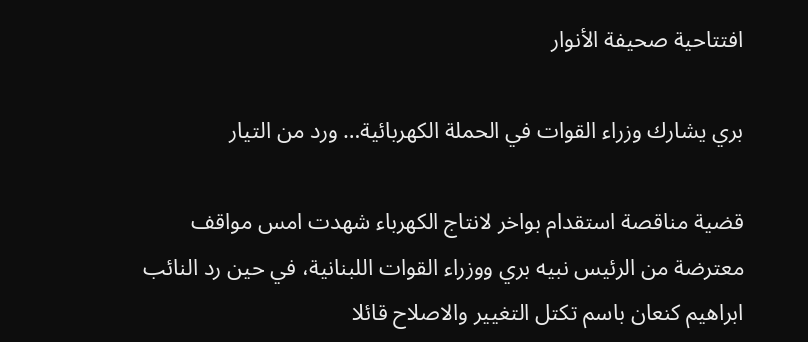افتتاحية صحيفة الأنوار

بري يشارك وزراء القوات في الحملة الكهربائية… ورد من التيار

قضية مناقصة استقدام بواخر لانتاج الكهرباء شهدت امس مواقف معترضة من الرئيس نبيه بري ووزراء القوات اللبنانية، في حين رد النائب ابراهيم كنعان باسم تكتل التغيير والاصلاح قائلا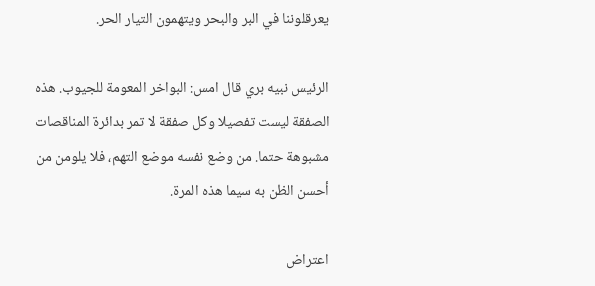يعرقلوننا في البر والبحر ويتهمون التيار الحر.

الرئيس نبيه بري قال امس: البواخر المعومة للجيوب. هذه الصفقة ليست تفصيلا وكل صفقة لا تمر بدائرة المناقصات مشبوهة حتما. من وضع نفسه موضع التهم، فلا يلومن من أحسن الظن به سيما هذه المرة.

اعتراض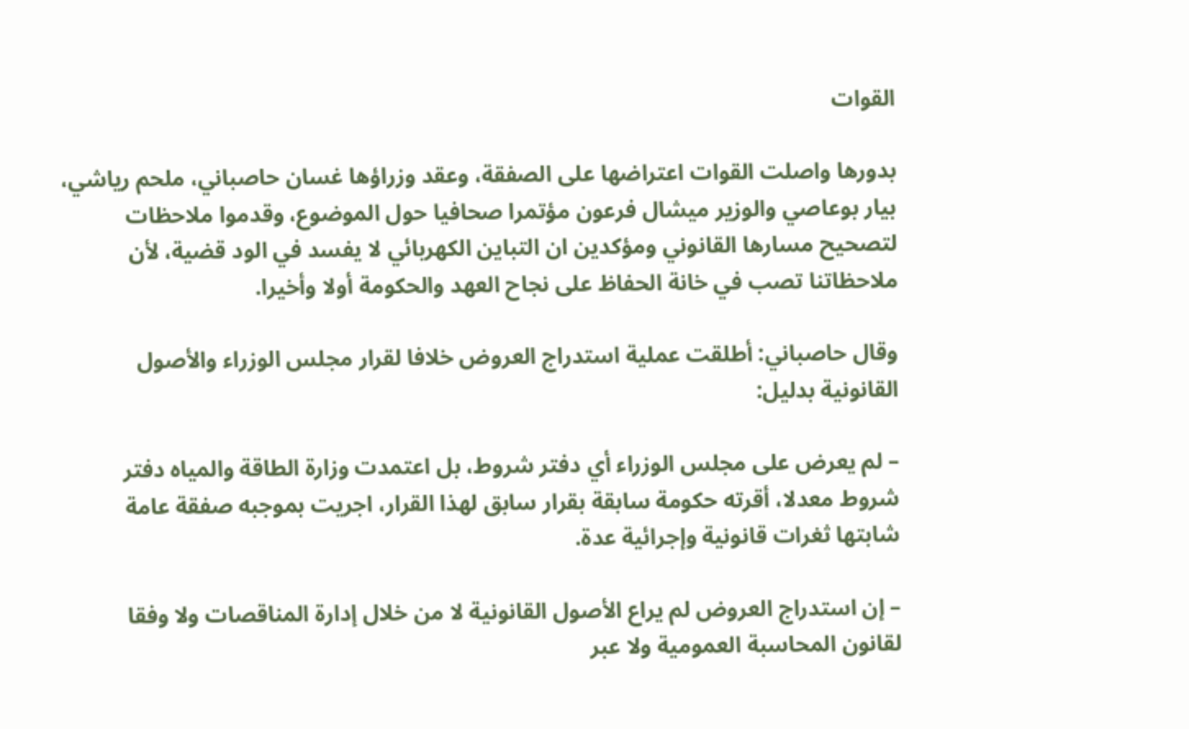القوات

بدورها واصلت القوات اعتراضها على الصفقة، وعقد وزراؤها غسان حاصباني، ملحم رياشي، بيار بوعاصي والوزير ميشال فرعون مؤتمرا صحافيا حول الموضوع، وقدموا ملاحظات لتصحيح مسارها القانوني ومؤكدين ان التباين الكهربائي لا يفسد في الود قضية، لأن ملاحظاتنا تصب في خانة الحفاظ على نجاح العهد والحكومة أولا وأخيرا.

وقال حاصباني: أطلقت عملية استدراج العروض خلافا لقرار مجلس الوزراء والأصول القانونية بدليل:

– لم يعرض على مجلس الوزراء أي دفتر شروط، بل اعتمدت وزارة الطاقة والمياه دفتر شروط معدلا، أقرته حكومة سابقة بقرار سابق لهذا القرار، اجريت بموجبه صفقة عامة شابتها ثغرات قانونية وإجرائية عدة.

– إن استدراج العروض لم يراع الأصول القانونية لا من خلال إدارة المناقصات ولا وفقا لقانون المحاسبة العمومية ولا عبر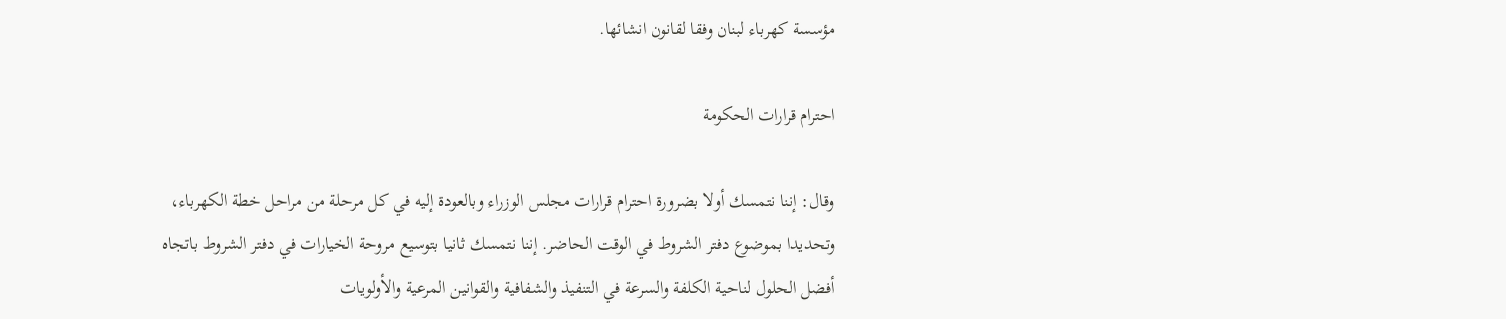مؤسسة كهرباء لبنان وفقا لقانون انشائها.

احترام قرارات الحكومة

وقال: إننا نتمسك أولا بضرورة احترام قرارات مجلس الوزراء وبالعودة إليه في كل مرحلة من مراحل خطة الكهرباء، وتحديدا بموضوع دفتر الشروط في الوقت الحاضر. إننا نتمسك ثانيا بتوسيع مروحة الخيارات في دفتر الشروط باتجاه أفضل الحلول لناحية الكلفة والسرعة في التنفيذ والشفافية والقوانين المرعية والأولويات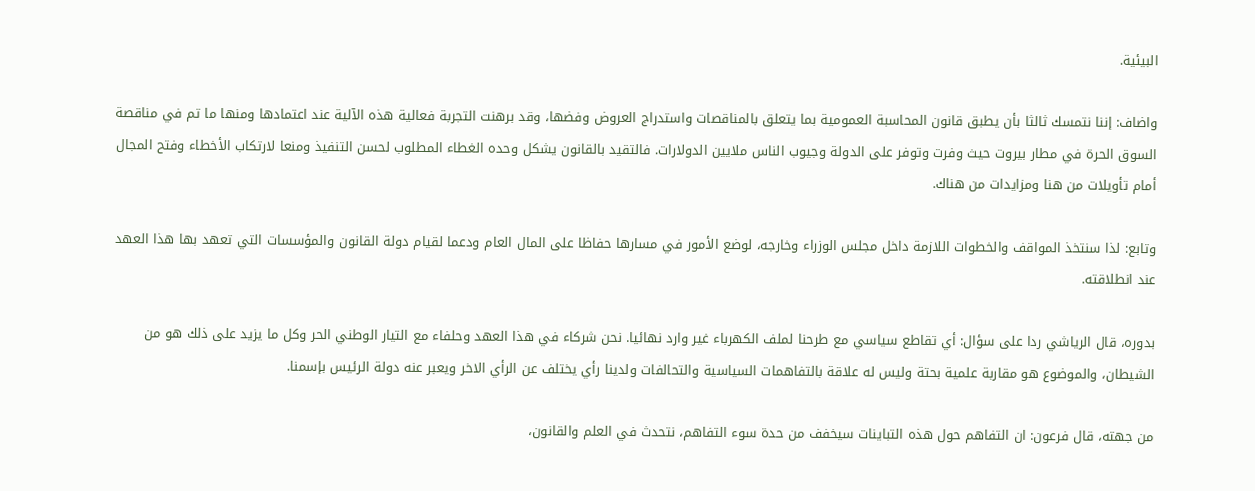البيئية.

واضاف: إننا نتمسك ثالثا بأن يطبق قانون المحاسبة العمومية بما يتعلق بالمناقصات واستدراج العروض وفضها، وقد برهنت التجربة فعالية هذه الآلية عند اعتمادها ومنها ما تم في مناقصة السوق الحرة في مطار بيروت حيث وفرت وتوفر على الدولة وجيوب الناس ملايين الدولارات. فالتقيد بالقانون يشكل وحده الغطاء المطلوب لحسن التنفيذ ومنعا لارتكاب الأخطاء وفتح المجال أمام تأويلات من هنا ومزايدات من هناك.

وتابع: لذا سنتخذ المواقف والخطوات اللازمة داخل مجلس الوزراء وخارجه، لوضع الأمور في مسارها حفاظا على المال العام ودعما لقيام دولة القانون والمؤسسات التي تعهد بها هذا العهد عند انطلاقته.

بدوره، قال الرياشي ردا على سؤال: أي تقاطع سياسي مع طرحنا لملف الكهرباء غير وارد نهائيا. نحن شركاء في هذا العهد وحلفاء مع التيار الوطني الحر وكل ما يزيد على ذلك هو من الشيطان، والموضوع هو مقاربة علمية بحتة وليس له علاقة بالتفاهمات السياسية والتحالفات ولدينا رأي يختلف عن الرأي الاخر ويعبر عنه دولة الرئيس بإسمنا.

من جهته، قال فرعون: ان التفاهم حول هذه التباينات سيخفف من حدة سوء التفاهم، نتحدث في العلم والقانون،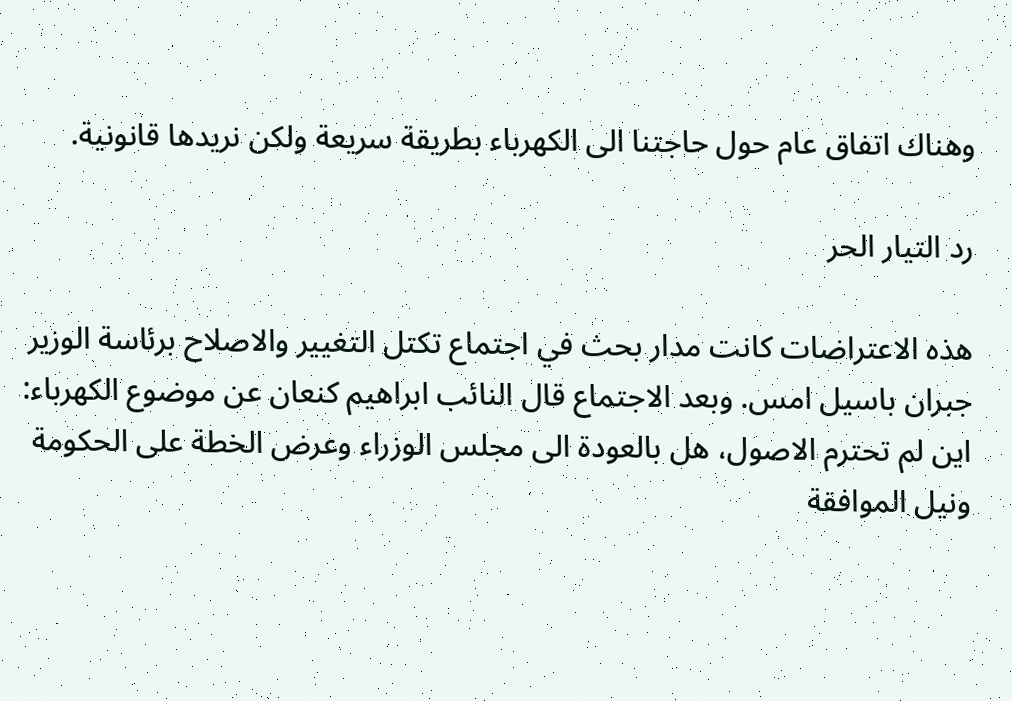وهناك اتفاق عام حول حاجتنا الى الكهرباء بطريقة سريعة ولكن نريدها قانونية.

رد التيار الحر

هذه الاعتراضات كانت مدار بحث في اجتماع تكتل التغيير والاصلاح برئاسة الوزير جبران باسيل امس. وبعد الاجتماع قال النائب ابراهيم كنعان عن موضوع الكهرباء: اين لم تحترم الاصول، هل بالعودة الى مجلس الوزراء وعرض الخطة على الحكومة ونيل الموافقة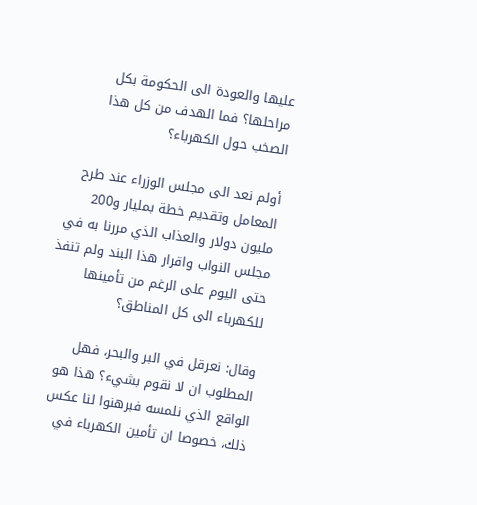عليها والعودة الى الحكومة بكل مراحلها؟ فما الهدف من كل هذا الصخب حول الكهرباء؟

أولم نعد الى مجلس الوزراء عند طرح المعامل وتقديم خطة بمليار و200 مليون دولار والعذاب الذي مررنا به في مجلس النواب واقرار هذا البند ولم تنفذ حتى اليوم على الرغم من تأمينها للكهرباء الى كل المناطق؟

وقال: نعرقل في البر والبحر، فهل المطلوب ان لا نقوم بشيء؟ هذا هو الواقع الذي نلمسه فبرهنوا لنا عكس ذلك، خصوصا ان تأمين الكهرباء في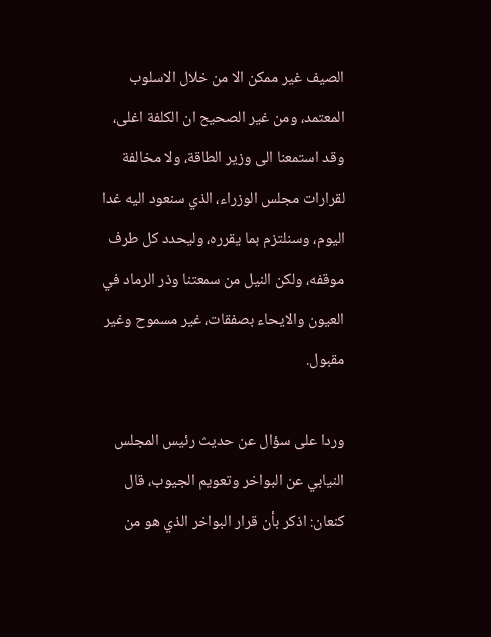الصيف غير ممكن الا من خلال الاسلوب المعتمد، ومن غير الصحيح ان الكلفة اغلى، وقد استمعنا الى وزير الطاقة، ولا مخالفة لقرارات مجلس الوزراء، الذي سنعود اليه غدا اليوم، وسنلتزم بما يقرره، وليحدد كل طرف موقفه، ولكن النيل من سمعتنا وذر الرماد في العيون والايحاء بصفقات، غير مسموح وغير مقبول.

وردا على سؤال عن حديث رئيس المجلس النيابي عن البواخر وتعويم الجيوب، قال كنعان: اذكر بأن قرار البواخر الذي هو من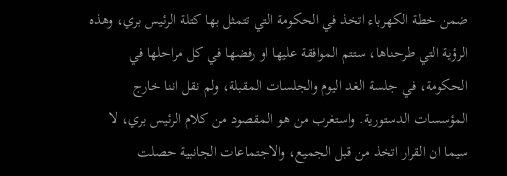ضمن خطة الكهرباء اتخذ في الحكومة التي تتمثل بها كتلة الرئيس بري، وهذه الرؤية التي طرحناها، ستتم الموافقة عليها او رفضها في كل مراحلها في الحكومة، في جلسة الغد اليوم والجلسات المقبلة، ولم نقل اننا خارج المؤسسات الدستورية. واستغرب من هو المقصود من كلام الرئيس بري، لا سيما ان القرار اتخذ من قبل الجميع، والاجتماعات الجانبية حصلت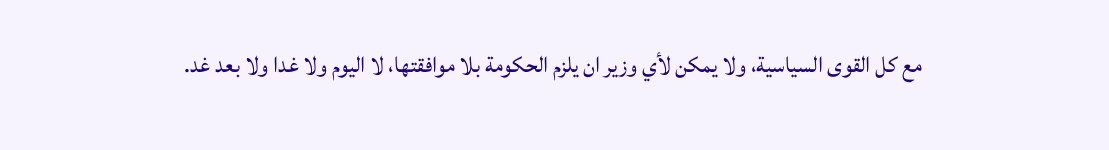مع كل القوى السياسية، ولا يمكن لأي وزير ان يلزم الحكومة بلا موافقتها، لا اليوم ولا غدا ولا بعد غد.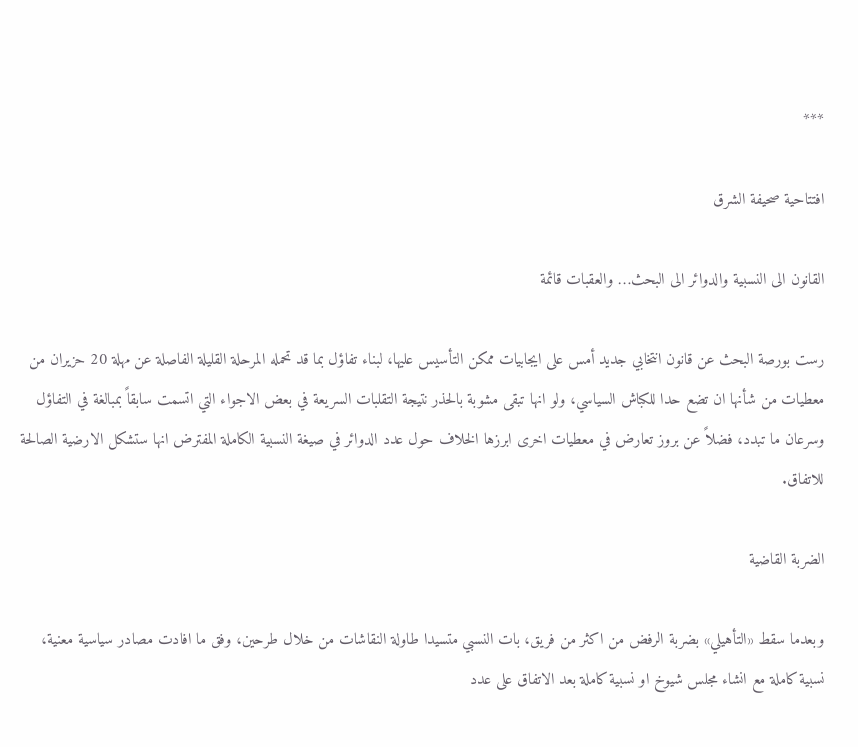***

افتتاحية صحيفة الشرق

القانون الى النسبية والدوائر الى البحث… والعقبات قائمة

رست بورصة البحث عن قانون انتخابي جديد أمس على ايجابيات ممكن التأسيس عليها، لبناء تفاؤل بما قد تحمله المرحلة القليلة الفاصلة عن مهلة 20 حزيران من معطيات من شأنها ان تضع حدا للكباش السياسي، ولو انها تبقى مشوبة بالحذر نتيجة التقلبات السريعة في بعض الاجواء التي اتسمت سابقاً بمبالغة في التفاؤل وسرعان ما تبدد، فضلاً عن بروز تعارض في معطيات اخرى ابرزها الخلاف حول عدد الدوائر في صيغة النسبية الكاملة المفترض انها ستشكل الارضية الصالحة للاتفاق.

الضربة القاضية

وبعدما سقط «التأهيلي» بضربة الرفض من اكثر من فريق، بات النسبي متسيدا طاولة النقاشات من خلال طرحين، وفق ما افادت مصادر سياسية معنية، نسبية كاملة مع انشاء مجلس شيوخ او نسبية كاملة بعد الاتفاق على عدد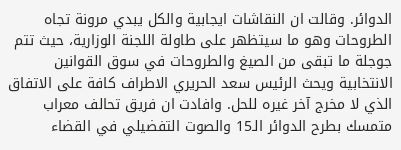الدوائر. وقالت ان النقاشات ايجابية والكل يبدي مرونة تجاه الطروحات وهو ما سيتظهر على طاولة اللجنة الوزارية، حيث تتم جوجلة ما تبقى من الصيغ والطروحات في سوق القوانين الانتخابية ويحث الرئيس سعد الحريري الاطراف كافة على الاتفاق الذي لا مخرج آخر غيره للحل. وافادت ان فريق تحالف معراب متمسك بطرح الدوائر الـ15 والصوت التفضيلي في القضاء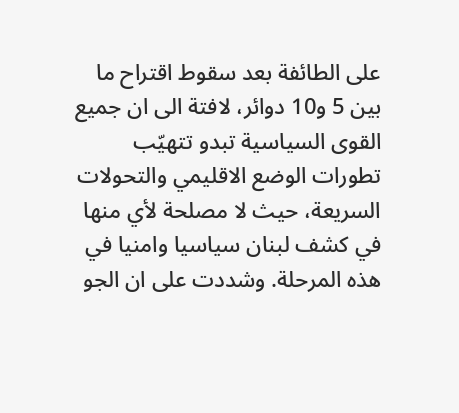على الطائفة بعد سقوط اقتراح ما بين 5 و10 دوائر، لافتة الى ان جميع القوى السياسية تبدو تتهيّب تطورات الوضع الاقليمي والتحولات السريعة، حيث لا مصلحة لأي منها في كشف لبنان سياسيا وامنيا في هذه المرحلة. وشددت على ان الجو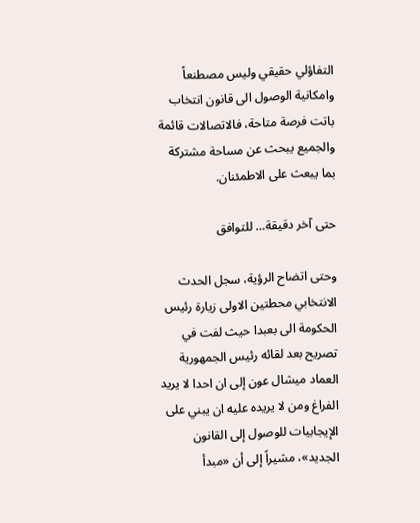التفاؤلي حقيقي وليس مصطنعاً وامكانية الوصول الى قانون انتخاب باتت فرصة متاحة، فالاتصالات قائمة والجميع يبحث عن مساحة مشتركة بما يبعث على الاطمئنان.

حتى آخر دقيقة… للتوافق

وحتى اتضاح الرؤية، سجل الحدث الانتخابي محطتين الاولى زيارة رئيس الحكومة الى بعبدا حيث لفت في تصريح بعد لقائه رئيس الجمهورية العماد ميشال عون إلى ان احدا لا يريد الفراغ ومن لا يريده عليه ان يبني على الإيجابيات للوصول إلى القانون الجديد»، مشيراً إلى أن «مبدأ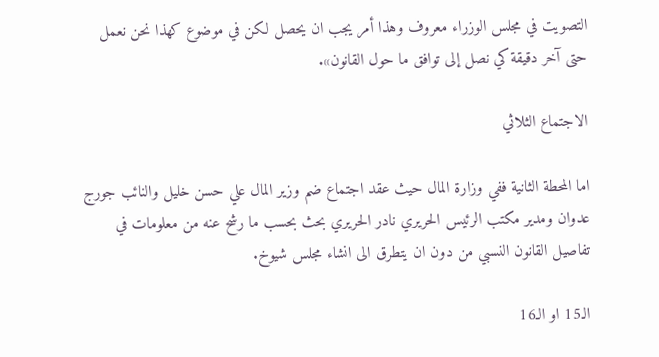التصويت في مجلس الوزراء معروف وهذا أمر يجب ان يحصل لكن في موضوع كهذا نحن نعمل حتى آخر دقيقة كي نصل إلى توافق ما حول القانون».

الاجتماع الثلاثي

اما المحطة الثانية ففي وزارة المال حيث عقد اجتماع ضم وزير المال علي حسن خليل والنائب جورج عدوان ومدير مكتب الرئيس الحريري نادر الحريري بحث بحسب ما رشح عنه من معلومات في تفاصيل القانون النسبي من دون ان يتطرق الى انشاء مجلس شيوخ.

الـ15 او الـ16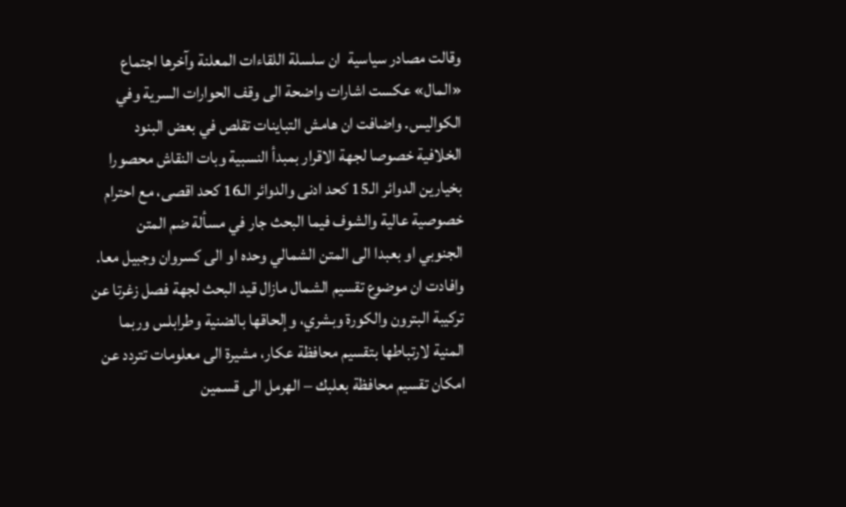وقالت مصادر سياسية  ان سلسلة اللقاءات المعلنة وآخرها اجتماع «المال» عكست اشارات واضحة الى وقف الحوارات السرية وفي الكواليس. واضافت ان هامش التباينات تقلص في بعض البنود الخلافية خصوصا لجهة الاقرار بمبدأ النسبية وبات النقاش محصورا بخيارين الدوائر الـ15 كحد ادنى والدوائر الـ16 كحد اقصى، مع احترام خصوصية عالية والشوف فيما البحث جار في مسألة ضم المتن الجنوبي او بعبدا الى المتن الشمالي وحده او الى كسروان وجبيل معا. وافادت ان موضوع تقسيم الشمال مازال قيد البحث لجهة فصل زغرتا عن تركيبة البترون والكورة وبشري، وإلحاقها بالضنية وطرابلس وربما المنية لارتباطها بتقسيم محافظة عكار، مشيرة الى معلومات تتردد عن امكان تقسيم محافظة بعلبك – الهرمل الى قسمين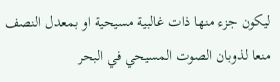ليكون جزء منها ذات غالبية مسيحية او بمعدل النصف منعا لذوبان الصوت المسيحي في البحر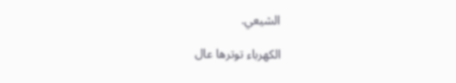الشيعي.

الكهرباء توترها عال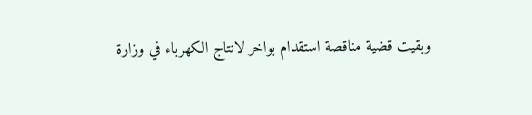وبقيت قضية مناقصة استقدام بواخر لانتاج الكهرباء في وزارة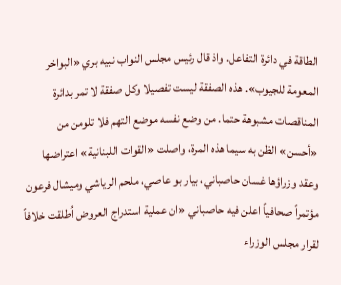الطاقة في دائرة التفاعل. واذ قال رئيس مجلس النواب نبيه بري «البواخر المعومة للجيوب». هذه الصفقة ليست تفصيلا وكل صفقة لا تمر بدائرة المناقصات مشبوهة حتما. من وضع نفسه موضع التهم فلا تلومن من «أحسن» الظن به سيما هذه المرة، واصلت «القوات اللبنانية» اعتراضها وعقد وزراؤها غسان حاصباني، بيار بو عاصي، ملحم الرياشي وميشال فرعون مؤتمراً صحافياً اعلن فيه حاصباني «ان عملية استدراج العروض اُطلقت خلافاً لقرار مجلس الوزراء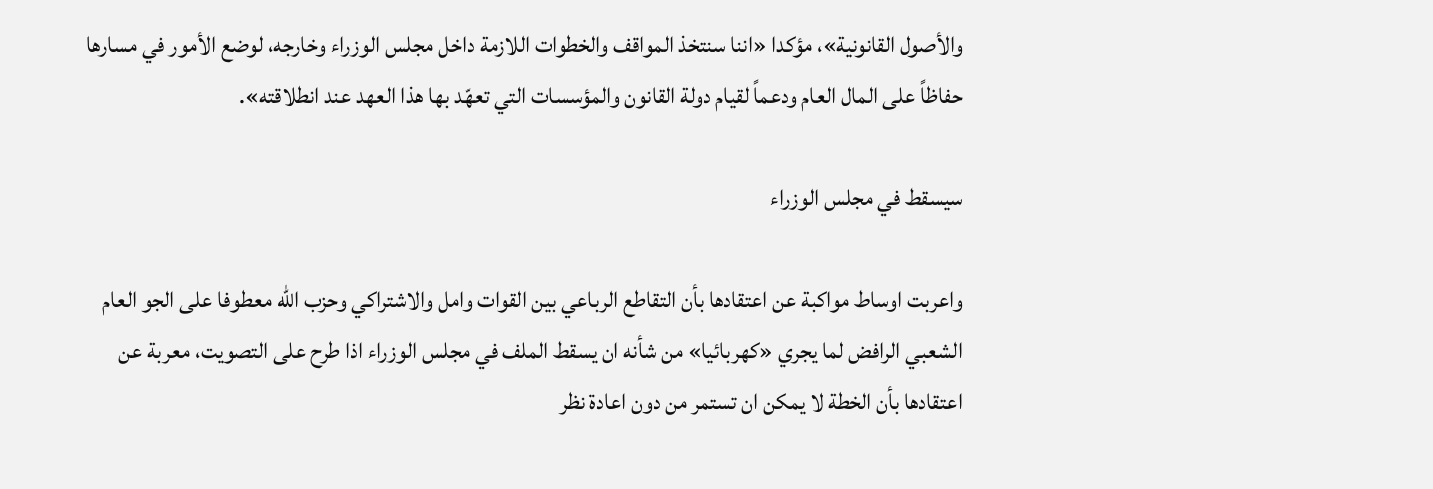والأصول القانونية»، مؤكدا «اننا سنتخذ المواقف والخطوات اللازمة داخل مجلس الوزراء وخارجه، لوضع الأمور في مسارها حفاظاً على المال العام ودعماً لقيام دولة القانون والمؤسسات التي تعهّد بها هذا العهد عند انطلاقته».

سيسقط في مجلس الوزراء

واعربت اوساط مواكبة عن اعتقادها بأن التقاطع الرباعي بين القوات وامل والاشتراكي وحزب الله معطوفا على الجو العام الشعبي الرافض لما يجري «كهربائيا» من شأنه ان يسقط الملف في مجلس الوزراء اذا طرح على التصويت، معربة عن اعتقادها بأن الخطة لا يمكن ان تستمر من دون اعادة نظر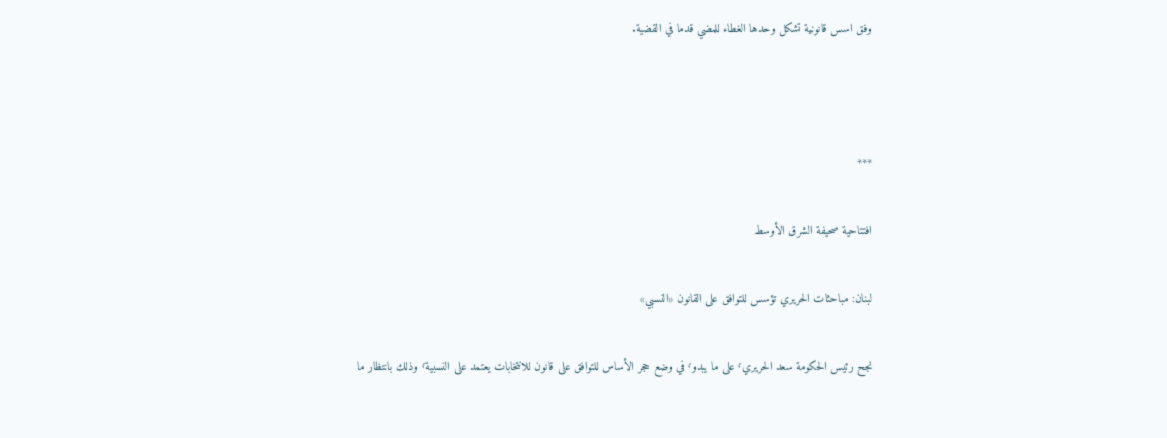وفق اسس قانونية تشكل وحدها الغطاء للمضي قدما في القضية.



***

افتتاحية صحيفة الشرق الأوسط

لبنان: مباحثات الحريري تؤسس للتوافق على القانون «النسبي»

نجح رئيس الحكومة سعد الحريري٬ على ما يبدو٬ في وضع حجر الأساس للتوافق على قانون للانتخابات يعتمد على النسبية٬ وذلك بانتظار ما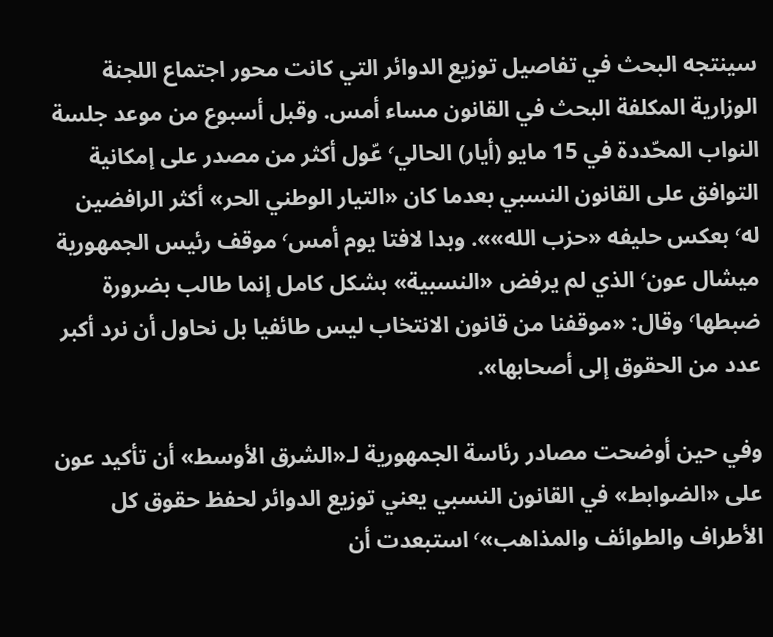سينتجه البحث في تفاصيل توزيع الدوائر التي كانت محور اجتماع اللجنة الوزارية المكلفة البحث في القانون مساء أمس. وقبل أسبوع من موعد جلسة النواب المحّددة في 15 مايو (أيار) الحالي٬ عّول أكثر من مصدر على إمكانية التوافق على القانون النسبي بعدما كان «التيار الوطني الحر» أكثر الرافضين له٬ بعكس حليفه «حزب الله»». وبدا لافتا يوم أمس٬ موقف رئيس الجمهورية ميشال عون٬ الذي لم يرفض «النسبية» بشكل كامل إنما طالب بضرورة ضبطها٬ وقال: «موقفنا من قانون الانتخاب ليس طائفيا بل نحاول أن نرد أكبر عدد من الحقوق إلى أصحابها».

وفي حين أوضحت مصادر رئاسة الجمهورية لـ«الشرق الأوسط» أن تأكيد عون على «الضوابط» في القانون النسبي يعني توزيع الدوائر لحفظ حقوق كل الأطراف والطوائف والمذاهب»٬ استبعدت أن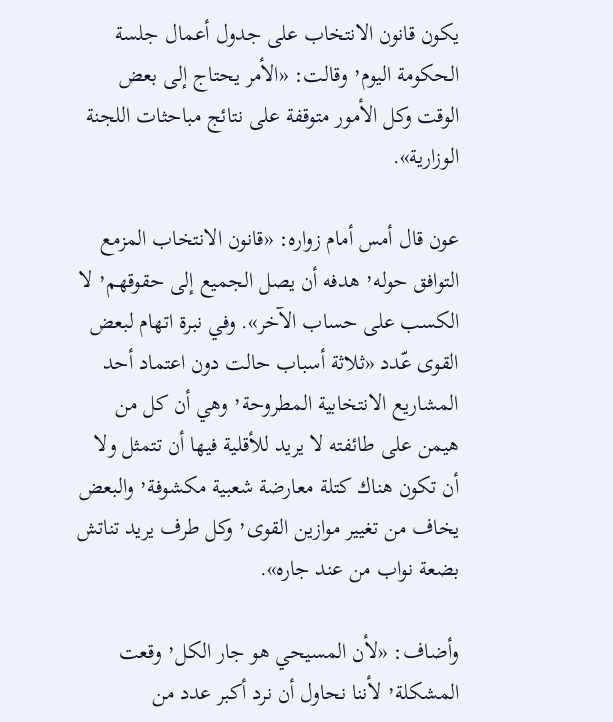يكون قانون الانتخاب على جدول أعمال جلسة الحكومة اليوم٬ وقالت: «الأمر يحتاج إلى بعض الوقت وكل الأمور متوقفة على نتائج مباحثات اللجنة الوزارية».

عون قال أمس أمام زواره: «قانون الانتخاب المزمع التوافق حوله٬ هدفه أن يصل الجميع إلى حقوقهم٬ لا الكسب على حساب الآخر». وفي نبرة اتهام لبعض القوى عّدد «ثلاثة أسباب حالت دون اعتماد أحد المشاريع الانتخابية المطروحة٬ وهي أن كل من هيمن على طائفته لا يريد للأقلية فيها أن تتمثل ولا أن تكون هناك كتلة معارضة شعبية مكشوفة٬ والبعض يخاف من تغيير موازين القوى٬ وكل طرف يريد تناتش بضعة نواب من عند جاره».

وأضاف: «لأن المسيحي هو جار الكل٬ وقعت المشكلة٬ لأننا نحاول أن نرد أكبر عدد من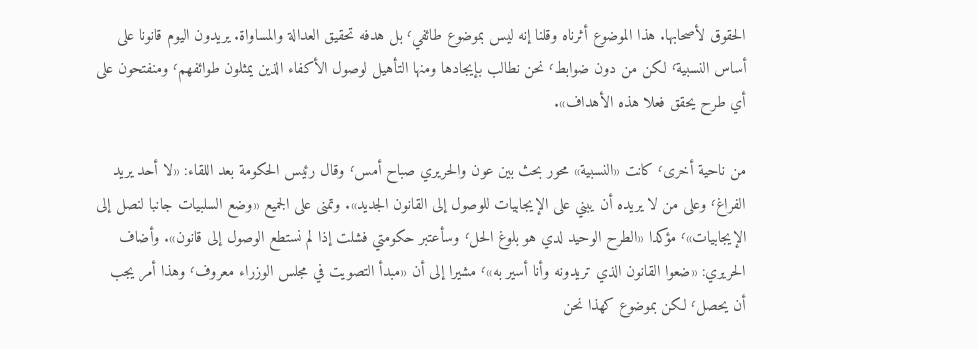الحقوق لأصحابها. هذا الموضوع أثرناه وقلنا إنه ليس بموضوع طائفي٬ بل هدفه تحقيق العدالة والمساواة. يريدون اليوم قانونا على أساس النسبية٬ لكن من دون ضوابط٬ نحن نطالب بإيجادها ومنها التأهيل لوصول الأكفاء الذين يمثلون طوائفهم٬ ومنفتحون على أي طرح يحقق فعلا هذه الأهداف».

من ناحية أخرى٬ كانت «النسبية» محور بحث بين عون والحريري صباح أمس٬ وقال رئيس الحكومة بعد اللقاء: «لا أحد يريد الفراغ٬ وعلى من لا يريده أن يبني على الإيجابيات للوصول إلى القانون الجديد». وتمنى على الجميع «وضع السلبيات جانبا لنصل إلى الإيجابيات»٬ مؤكدا «الطرح الوحيد لدي هو بلوغ الحل٬ وسأعتبر حكومتي فشلت إذا لم نستطع الوصول إلى قانون». وأضاف الحريري: «ضعوا القانون الذي تريدونه وأنا أسير به»٬ مشيرا إلى أن «مبدأ التصويت في مجلس الوزراء معروف٬ وهذا أمر يجب أن يحصل٬ لكن بموضوع كهذا نحن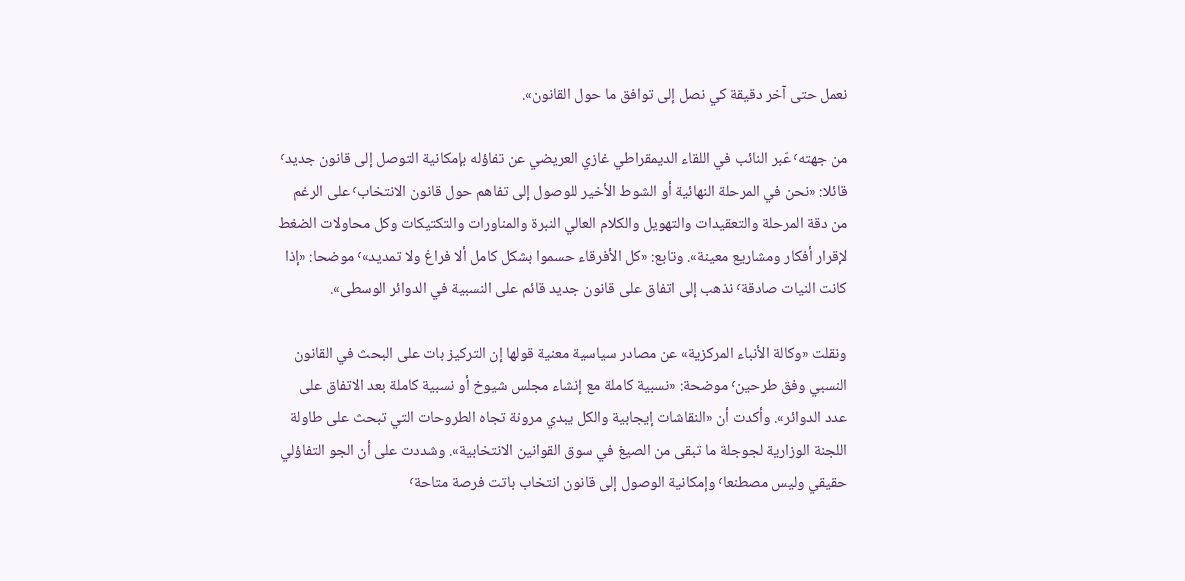نعمل حتى آخر دقيقة كي نصل إلى توافق ما حول القانون».

من جهته٬ عّبر النائب في اللقاء الديمقراطي غازي العريضي عن تفاؤله بإمكانية التوصل إلى قانون جديد٬ قائلا: «نحن في المرحلة النهائية أو الشوط الأخير للوصول إلى تفاهم حول قانون الانتخاب٬ على الرغم من دقة المرحلة والتعقيدات والتهويل والكلام العالي النبرة والمناورات والتكتيكات وكل محاولات الضغط لإقرار أفكار ومشاريع معينة». وتابع: «كل الأفرقاء حسموا بشكل كامل ألا فراغ ولا تمديد»٬ موضحا: «إذا كانت النيات صادقة٬ نذهب إلى اتفاق على قانون جديد قائم على النسبية في الدوائر الوسطى».

ونقلت «وكالة الأنباء المركزية» عن مصادر سياسية معنية قولها إن التركيز بات على البحث في القانون النسبي وفق طرحين٬ موضحة: «نسبية كاملة مع إنشاء مجلس شيوخ أو نسبية كاملة بعد الاتفاق على عدد الدوائر». وأكدت أن «النقاشات إيجابية والكل يبدي مرونة تجاه الطروحات التي تبحث على طاولة اللجنة الوزارية لجوجلة ما تبقى من الصيغ في سوق القوانين الانتخابية». وشددت على أن الجو التفاؤلي حقيقي وليس مصطنعا٬ وإمكانية الوصول إلى قانون انتخاب باتت فرصة متاحة٬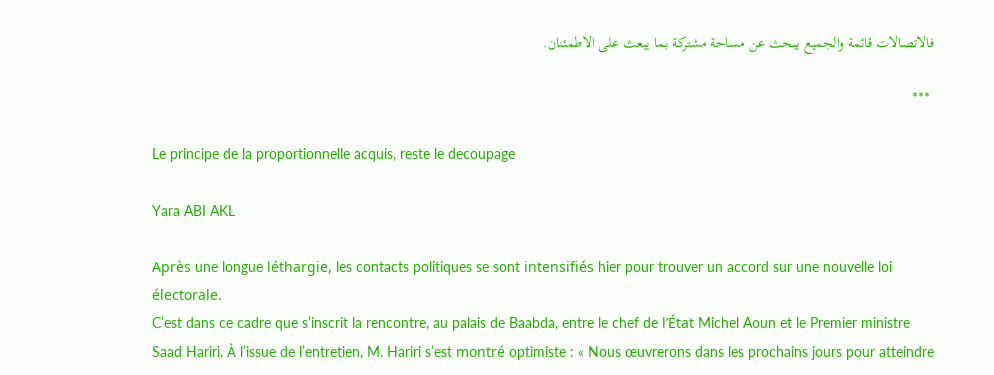فالاتصالات قائمة والجميع يبحث عن مساحة مشتركة بما يبعث على الاطمئنان.

 ***

Le principe de la proportionnelle acquis, reste le decoupage

Yara ABI AKL

Après une longue léthargie, les contacts politiques se sont intensifiés hier pour trouver un accord sur une nouvelle loi électorale.
C’est dans ce cadre que s’inscrit la rencontre, au palais de Baabda, entre le chef de l’État Michel Aoun et le Premier ministre Saad Hariri. À l’issue de l’entretien, M. Hariri s’est montré optimiste : « Nous œuvrerons dans les prochains jours pour atteindre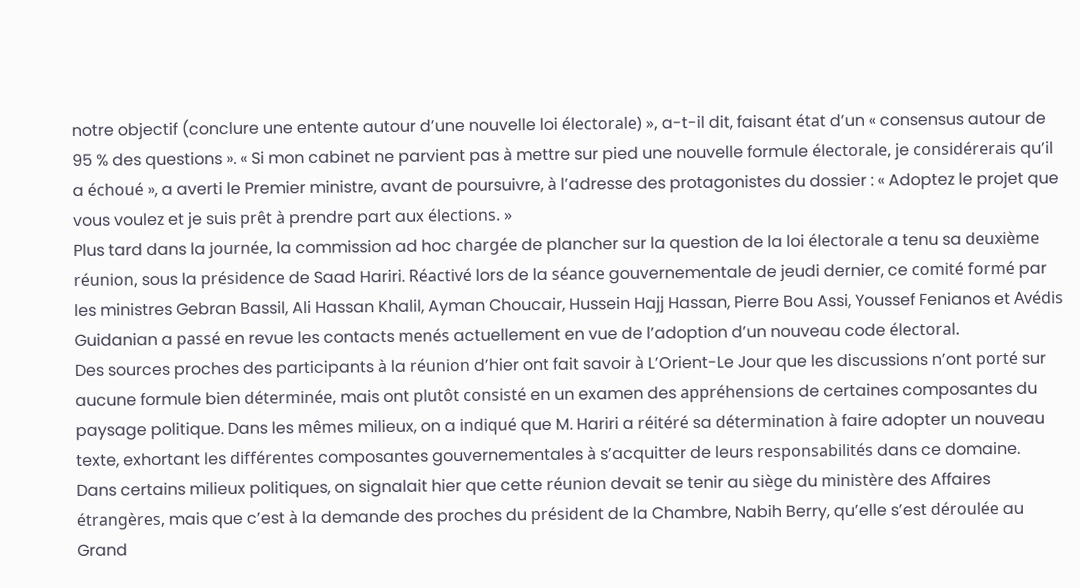notre objectif (conclure une entente autour d’une nouvelle loi électorale) », a-t-il dit, faisant état d’un « consensus autour de 95 % des questions ». « Si mon cabinet ne parvient pas à mettre sur pied une nouvelle formule électorale, je considérerais qu’il a échoué », a averti le Premier ministre, avant de poursuivre, à l’adresse des protagonistes du dossier : « Adoptez le projet que vous voulez et je suis prêt à prendre part aux élections. »
Plus tard dans la journée, la commission ad hoc chargée de plancher sur la question de la loi électorale a tenu sa deuxième réunion, sous la présidence de Saad Hariri. Réactivé lors de la séance gouvernementale de jeudi dernier, ce comité formé par les ministres Gebran Bassil, Ali Hassan Khalil, Ayman Choucair, Hussein Hajj Hassan, Pierre Bou Assi, Youssef Fenianos et Avédis Guidanian a passé en revue les contacts menés actuellement en vue de l’adoption d’un nouveau code électoral.
Des sources proches des participants à la réunion d’hier ont fait savoir à L’Orient-Le Jour que les discussions n’ont porté sur aucune formule bien déterminée, mais ont plutôt consisté en un examen des appréhensions de certaines composantes du paysage politique. Dans les mêmes milieux, on a indiqué que M. Hariri a réitéré sa détermination à faire adopter un nouveau texte, exhortant les différentes composantes gouvernementales à s’acquitter de leurs responsabilités dans ce domaine.
Dans certains milieux politiques, on signalait hier que cette réunion devait se tenir au siège du ministère des Affaires étrangères, mais que c’est à la demande des proches du président de la Chambre, Nabih Berry, qu’elle s’est déroulée au Grand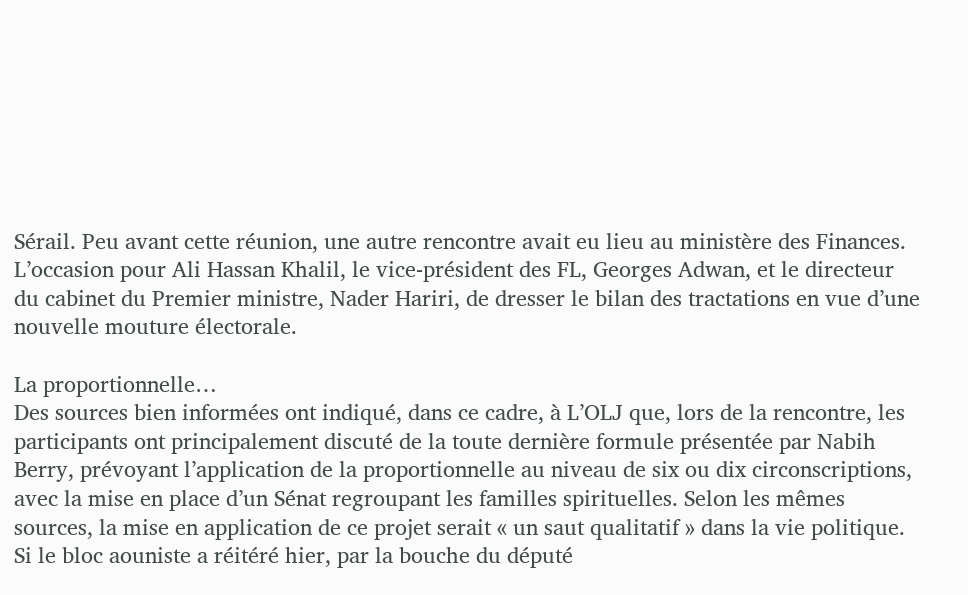Sérail. Peu avant cette réunion, une autre rencontre avait eu lieu au ministère des Finances. L’occasion pour Ali Hassan Khalil, le vice-président des FL, Georges Adwan, et le directeur du cabinet du Premier ministre, Nader Hariri, de dresser le bilan des tractations en vue d’une nouvelle mouture électorale.

La proportionnelle…
Des sources bien informées ont indiqué, dans ce cadre, à L’OLJ que, lors de la rencontre, les participants ont principalement discuté de la toute dernière formule présentée par Nabih Berry, prévoyant l’application de la proportionnelle au niveau de six ou dix circonscriptions, avec la mise en place d’un Sénat regroupant les familles spirituelles. Selon les mêmes sources, la mise en application de ce projet serait « un saut qualitatif » dans la vie politique.
Si le bloc aouniste a réitéré hier, par la bouche du député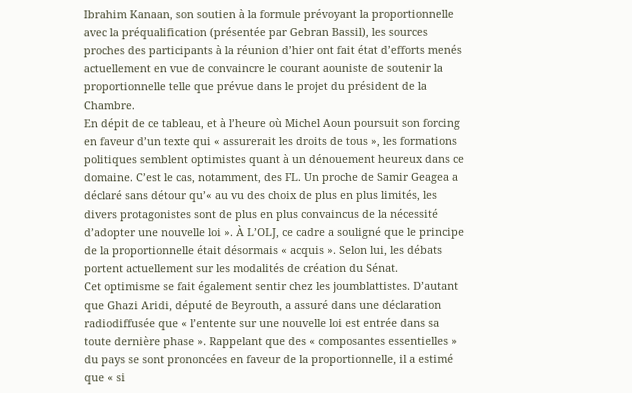Ibrahim Kanaan, son soutien à la formule prévoyant la proportionnelle avec la préqualification (présentée par Gebran Bassil), les sources proches des participants à la réunion d’hier ont fait état d’efforts menés actuellement en vue de convaincre le courant aouniste de soutenir la proportionnelle telle que prévue dans le projet du président de la Chambre.
En dépit de ce tableau, et à l’heure où Michel Aoun poursuit son forcing en faveur d’un texte qui « assurerait les droits de tous », les formations politiques semblent optimistes quant à un dénouement heureux dans ce domaine. C’est le cas, notamment, des FL. Un proche de Samir Geagea a déclaré sans détour qu’« au vu des choix de plus en plus limités, les divers protagonistes sont de plus en plus convaincus de la nécessité d’adopter une nouvelle loi ». À L’OLJ, ce cadre a souligné que le principe de la proportionnelle était désormais « acquis ». Selon lui, les débats portent actuellement sur les modalités de création du Sénat.
Cet optimisme se fait également sentir chez les joumblattistes. D’autant que Ghazi Aridi, député de Beyrouth, a assuré dans une déclaration radiodiffusée que « l’entente sur une nouvelle loi est entrée dans sa toute dernière phase ». Rappelant que des « composantes essentielles » du pays se sont prononcées en faveur de la proportionnelle, il a estimé que « si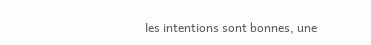les intentions sont bonnes, une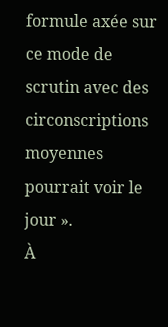formule axée sur ce mode de scrutin avec des circonscriptions moyennes pourrait voir le jour ».
À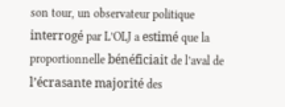son tour, un observateur politique interrogé par L’OLJ a estimé que la proportionnelle bénéficiait de l’aval de l’écrasante majorité des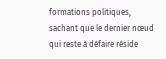formations politiques, sachant que le dernier nœud qui reste à défaire réside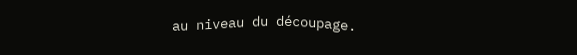au niveau du découpage.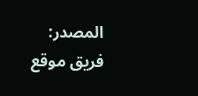المصدر:
فريق موقع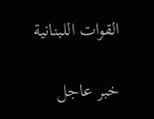القوات اللبنانية

خبر عاجل